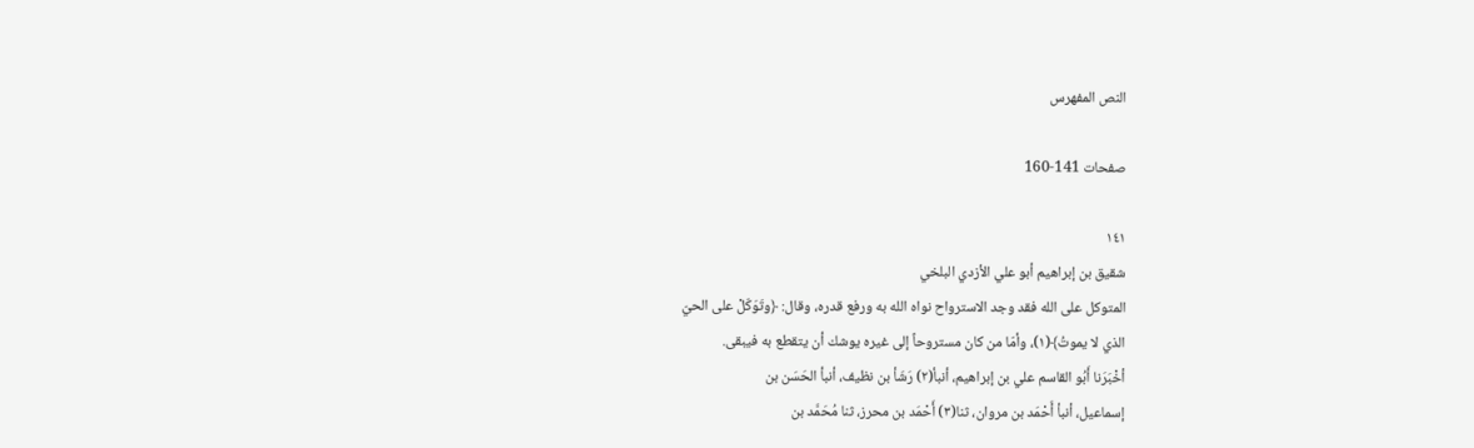النص المفهرس

صفحات 141-160

١٤١
شقيق بن إبراهيم أبو علي الأزدي البلخي
المتوكل على الله فقد وجد الاسترواح نواه الله به ورفع قدره، وقال: ﴿وتَوَكّلْ على الحيّ
الذي لا يموتُ﴾(١)، وأمّا من كان مستروحاً إلى غيره يوشك أن يتقطع به فيبقى.
أخْبَرَنا أَبُو القاسم علي بن إبراهيم، أنبأ(٢) رَشَأ بن نظيف، أنبأ الحَسَن بن
إسماعيل، أنبأ أَحْمَد بن مروان، ثنا(٣) أَحْمَد بن محرز، ثنا مُحَمَّد بن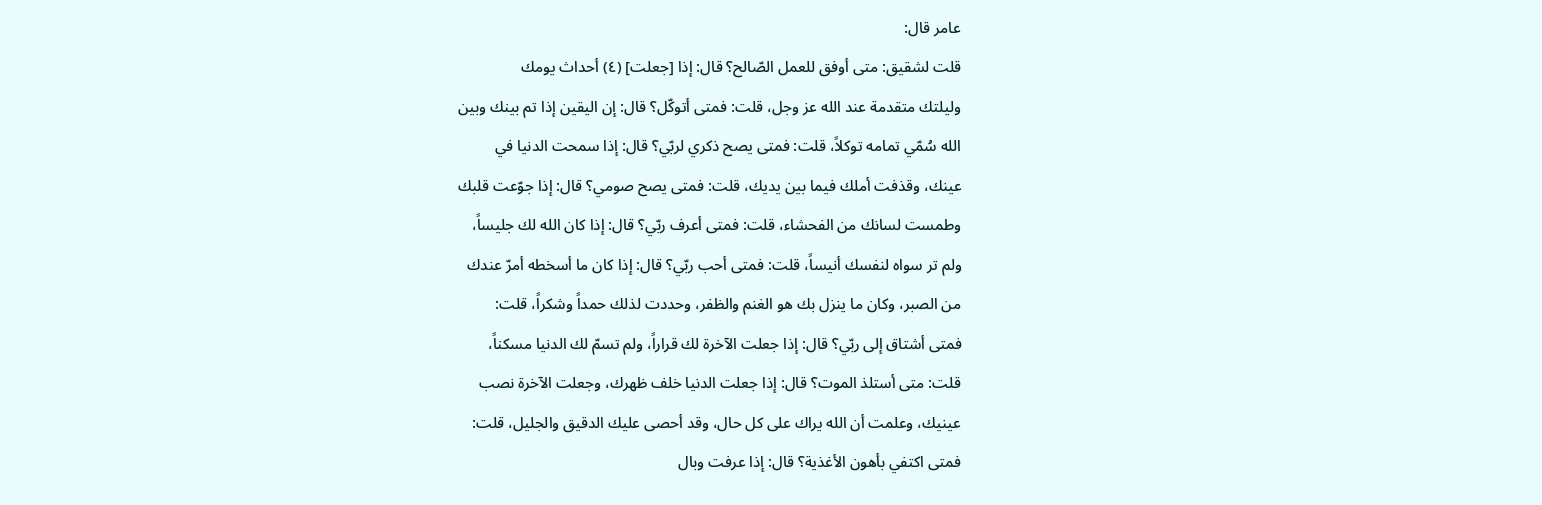عامر قال:
قلت لشقيق: متى أوفق للعمل الصّالح؟ قال: إذا [جعلت] (٤) أحداث يومك
وليلتك متقدمة عند الله عز وجل، قلت: فمتى أتوكّل؟ قال: إن اليقين إذا تم بينك وبين
الله سُمّي تمامه توكلاً، قلت: فمتى يصح ذكري لربّي؟ قال: إذا سمحت الدنيا في
عينك، وقذفت أملك فيما بين يديك، قلت: فمتى يصح صومي؟ قال: إذا جوّعت قلبك
وطمست لسانك من الفحشاء، قلت: فمتى أعرف ربّي؟ قال: إذا كان الله لك جليساً،
ولم تر سواه لنفسك أنيساً، قلت: فمتى أحب ربّي؟ قال: إذا كان ما أسخطه أمرّ عندك
من الصبر، وكان ما ينزل بك هو الغنم والظفر، وحددت لذلك حمداً وشكراً، قلت:
فمتى أشتاق إلى ربّي؟ قال: إذا جعلت الآخرة لك قراراً، ولم تسمّ لك الدنيا مسكناً،
قلت: متى أستلذ الموت؟ قال: إذا جعلت الدنيا خلف ظهرك، وجعلت الآخرة نصب
عينيك، وعلمت أن الله يراك على كل حال، وقد أحصى عليك الدقيق والجليل، قلت:
فمتى اكتفي بأهون الأغذية؟ قال: إذا عرفت وبال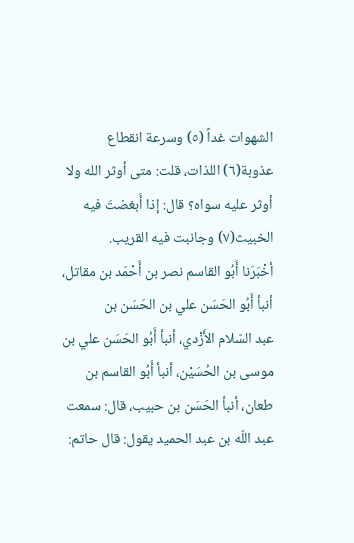الشهوات غداً (٥) وسرعة انقطاع
عذوبة(٦) اللذات، قلت: متى أوثر الله ولا أوثر عليه سواه؟ قال: إذا أَبغضتَ فيه
الخبیث(٧) وجانبت فيه القريب.
أخْبَرَنا أَبُو القاسم نصر بن أَحْمَد بن مقاتل، أنبأ أَبُو الحَسَن علي بن الحَسَن بن
عبد السّلام الأَزْدي، أنبأ أَبُو الحَسَن علي بن موسى بن الحُسَيْن، أنبأ أَبُو القاسم بن
طعان، أنبأ الحَسَن بن حبيب، قال: سمعت عبد اللّه بن عبد الحميد يقول: قال حاتم: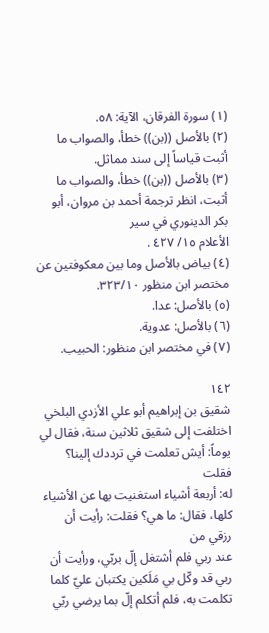(١) سورة الفرقان، الآية: ٥٨.
(٢) بالأصل ((بن)) خطأ، والصواب ما أثبت قياساً إلى سند مماثل.
(٣) بالأصل ((بن)) خطأ، والصواب ما أثبت، انظر ترجمة أحمد بن مروان، أبو بكر الدينوري في سير
الأعلام ١٥/ ٤٢٧ .
(٤) بياض بالأصل وما بين معكوفتين عن مختصر ابن منظور ٣٢٣/١٠.
(٥) بالأصل: عدا.
(٦) بالأصل: عدوية.
(٧) في مختصر ابن منظور: الحبيب.

١٤٢
شقيق بن إبراهيم أبو علي الأزدي البلخي
اختلفت إلى شقيق ثلاثين سنة، فقال لي يوماً: أيش تعلمت في ترددك إلينا؟ فقلت
له: أربعة أشياء استغنيت بها عن الأشياء كلها، فقال: ما هي؟ فقلت: رأيت أن رزقي من
عند ربي فلم أشتغل إلّ بربّي، ورأيت أن ربي قد وكّل بي مَلَكين يكتبان عليّ كلما
تكلمت به، فلم أتكلم إلّ بما يرضي ربّي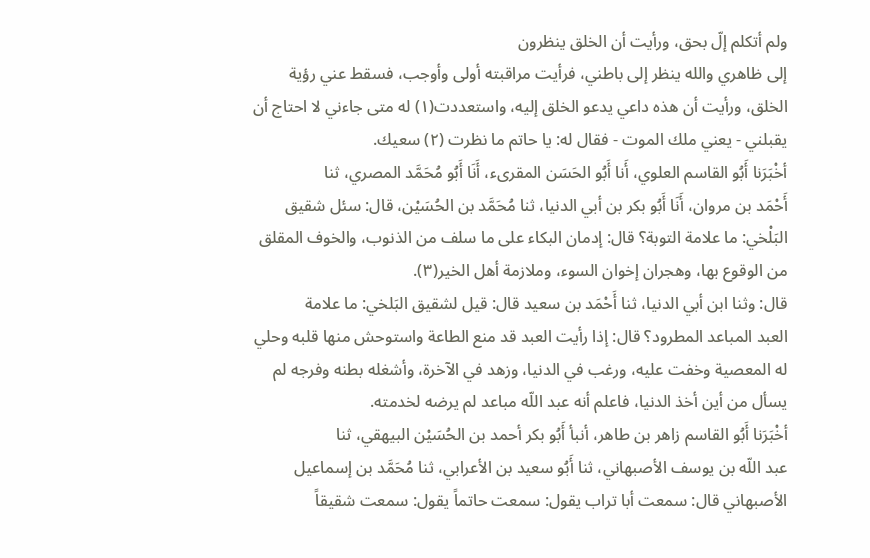ولم أتكلم إلّ بحق، ورأيت أن الخلق ينظرون
إلى ظاهري والله ينظر إلى باطني، فرأيت مراقبته أولى وأوجب، فسقط عني رؤية
الخلق، ورأيت أن هذه داعي يدعو الخلق إليه، واستعددت(١) له متى جاءني لا احتاج أن
يقبلني - يعني ملك الموت - فقال له: يا حاتم ما نظرت (٢) سعيك.
أخْبَرَنا أَبُو القاسم العلوي، أَنا أَبُو الحَسَن المقرىء، أَنَا أَبُو مُحَمَّد المصري، ثنا
أَحْمَد بن مروان، أَنَا أَبُو بكر بن أبي الدنيا، ثنا مُحَمَّد بن الحُسَيْن، قال: سئل شقيق
البَلْخي: ما علامة التوبة؟ قال: إدمان البكاء على ما سلف من الذنوب، والخوف المقلق
من الوقوع بها، وهجران إخوان السوء، وملازمة أهل الخير(٣).
قال: وثنا ابن أبي الدنيا، ثنا أَحْمَد بن سعيد قال: قيل لشقيق البَلخي: ما علامة
العبد المباعد المطرود؟ قال: إذا رأيت العبد قد منع الطاعة واستوحش منها قلبه وحلي
له المعصية وخفت عليه، ورغب في الدنيا، وزهد في الآخرة، وأشغله بطنه وفرجه لم
يسأل من أين أخذ الدنيا، فاعلم أنه عبد اللّه مباعد لم يرضه لخدمته.
أخْبَرَنا أَبُو القاسم زاهر بن طاهر، أنبأ أَبُو بكر أحمد بن الحُسَيْن البيهقي، ثنا
عبد اللّه بن يوسف الأصبهاني، ثنا أَبُو سعيد بن الأعرابي، ثنا مُحَمَّد بن إسماعيل
الأصبهاني قال: سمعت أبا تراب يقول: سمعت حاتماً يقول: سمعت شقيقاً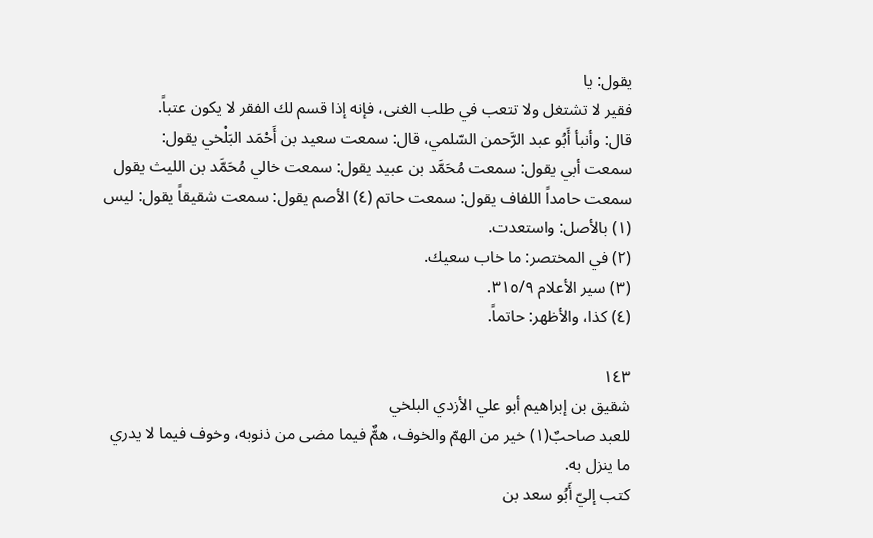يقول: يا
فقير لا تشتغل ولا تتعب في طلب الغنى، فإنه إذا قسم لك الفقر لا يكون عتباً.
قال: وأنبأ أَبُو عبد الرَّحمن السّلمي، قال: سمعت سعيد بن أَحْمَد البَلْخي يقول:
سمعت أبي يقول: سمعت مُحَمَّد بن عبيد يقول: سمعت خالي مُحَمَّد بن الليث يقول
سمعت حامداً اللفاف يقول: سمعت حاتم (٤) الأصم يقول: سمعت شقيقاً يقول: ليس
(١) بالأصل: واستعدت.
(٢) في المختصر: ما خاب سعيك.
(٣) سير الأعلام ٣١٥/٩.
(٤) كذا، والأظهر: حاتماً.

١٤٣
شقيق بن إبراهيم أبو علي الأزدي البلخي
للعبد صاحبٌ(١) خير من الهمّ والخوف، همٌّ فيما مضى من ذنوبه، وخوف فيما لا يدري
ما ينزل به.
كتب إليّ أَبُو سعد بن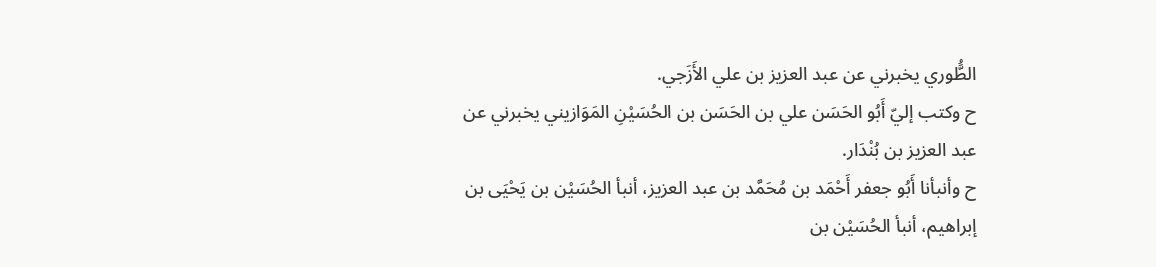الطَُّوري يخبرني عن عبد العزيز بن علي الأَزَجي.
ح وكتب إليّ أَبُو الحَسَن علي بن الحَسَن بن الحُسَيْنِ المَوَازيني يخبرني عن
عبد العزيز بن بُنْدَار.
ح وأنبأنا أَبُو جعفر أَحْمَد بن مُحَمَّد بن عبد العزيز، أنبأ الحُسَيْن بن يَحْيَى بن
إبراهيم، أنبأ الحُسَيْن بن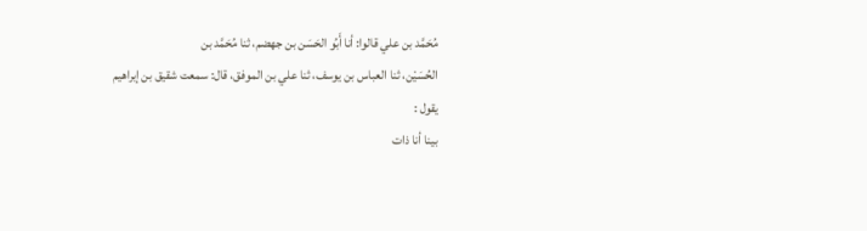مُحَمَّد بن علي قالوا: أنا أَبُو الحَسَن بن جهضم، ثنا مُحَمَّد بن
الحُسَيْن، ثنا العباس بن يوسف، ثنا علي بن الموفق، قال: سمعت شقيق بن إبراهيم
يقول :
بينا أنا ذات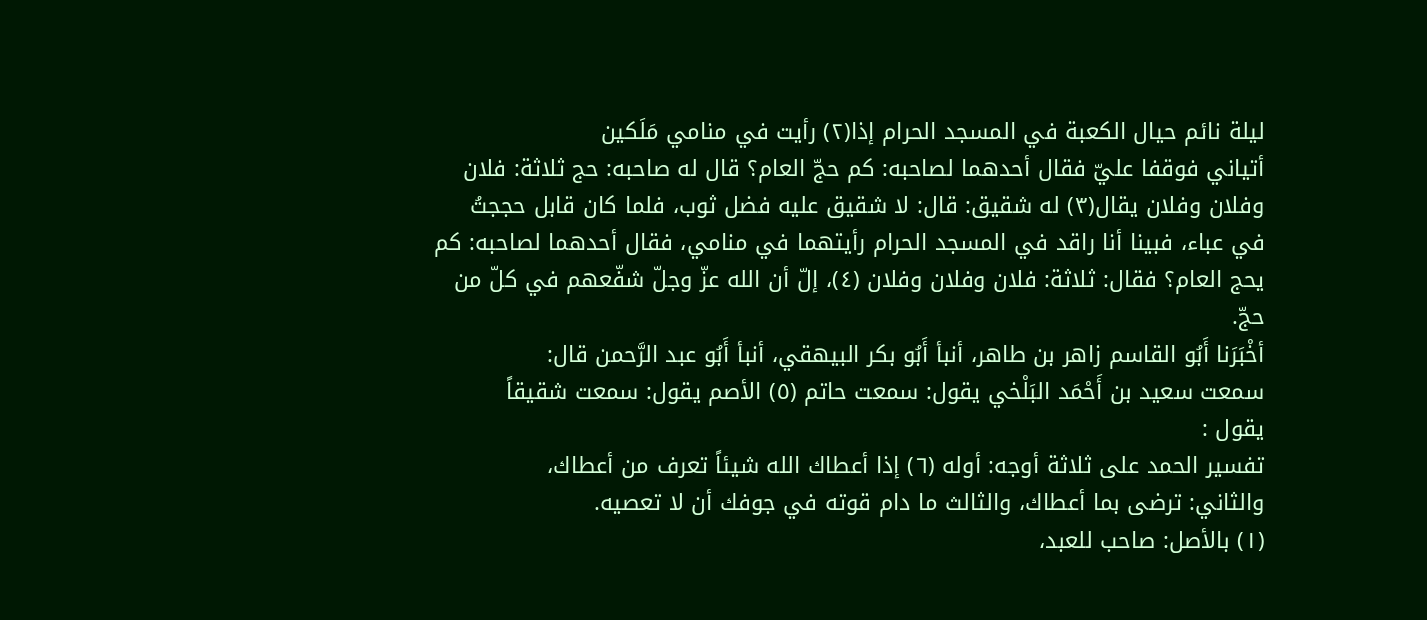ليلة نائم حيال الكعبة في المسجد الحرام إذا(٢) رأيت في منامي مَلَكين
أتياني فوقفا عليّ فقال أحدهما لصاحبه: كم حجّ العام؟ قال له صاحبه: حج ثلاثة: فلان
وفلان وفلان يقال(٣) له شقيق: قال: لا شقيق عليه فضل ثوب، فلما كان قابل حججتُ
في عباء، فبينا أنا راقد في المسجد الحرام رأيتهما في منامي، فقال أحدهما لصاحبه: كم
يحج العام؟ فقال: ثلاثة: فلان وفلان وفلان (٤)، إلّ أن الله عزّ وجلّ شفّعهم في كلّ من
حجّ.
أخْبَرَنا أَبُو القاسم زاهر بن طاهر، أنبأ أَبُو بكر البيهقي، أنبأ أَبُو عبد الرَّحمن قال:
سمعت سعيد بن أَحْمَد البَلْخي يقول: سمعت حاتم (٥) الأصم يقول: سمعت شقيقاً
يقول :
تفسير الحمد على ثلاثة أوجه: أوله (٦) إذا أعطاك الله شيئاً تعرف من أعطاك،
والثاني: ترضى بما أعطاك، والثالث ما دام قوته في جوفك أن لا تعصيه.
(١) بالأصل: صاحب للعبد،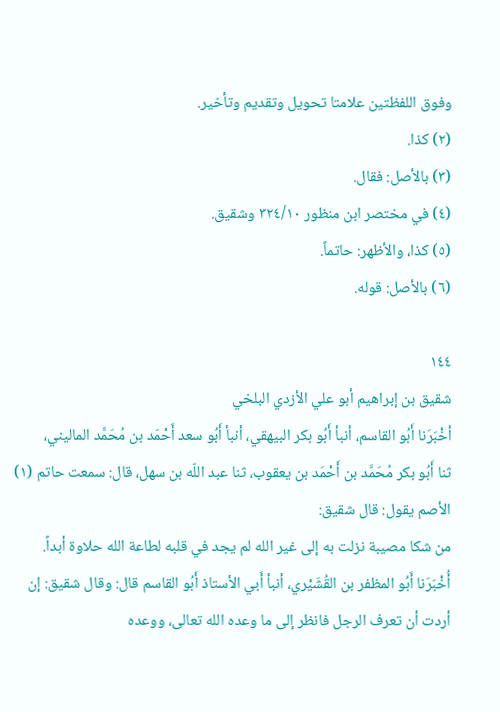وفوق اللفظتين علامتا تحويل وتقديم وتأخير.
(٢) كذا.
(٣) بالأصل: فقال.
(٤) في مختصر ابن منظور ٣٢٤/١٠ وشقيق.
(٥) كذا، والأظهر: حاتماً.
(٦) بالأصل: قوله.

١٤٤
شقيق بن إبراهيم أبو علي الأزدي البلخي
أخْبَرَنا أَبُو القاسم، أنبأ أَبُو بكر البيهقي، أنبأ أَبُو سعد أَحْمَد بن مُحَمَّد الماليني،
ثنا أَبُو بكر مُحَمَّد بن أَحْمَد بن يعقوب، ثنا عبد اللّه بن سهل، قال: سمعت حاتم (١)
الأصم يقول: قال شقيق:
من شكا مصيبة نزلت به إلى غير الله لم يجد في قلبه لطاعة الله حلاوة أبداً.
أُخْبَرَنا أَبُو المظفر بن القُشَيْري، أنبأ أَبي الأستاذ أَبُو القاسم قال: وقال شقيق: إن
أردت أن تعرف الرجل فانظر إلى ما وعده الله تعالى، ووعده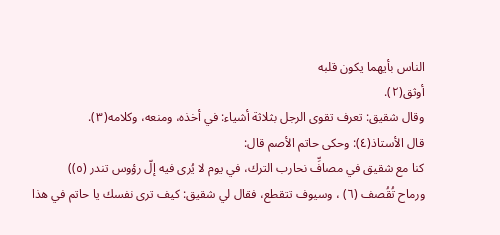الناس بأيهما يكون قلبه
أوثق(٢).
وقال شقيق: تعرف تقوى الرجل بثلاثة أشياء: في أخذه، ومنعه، وكلامه(٣).
قال الأستاذ(٤): وحكى حاتم الأصم قال:
كنا مع شقيق في مصافِّ نحارب الترك، في يوم لا يُرى فيه إلّ رؤوس تندر (٥))
ورماح تُقُصف (٦) ، وسيوف تتقطع، فقال لي شقيق: كيف ترى نفسك يا حاتم في هذا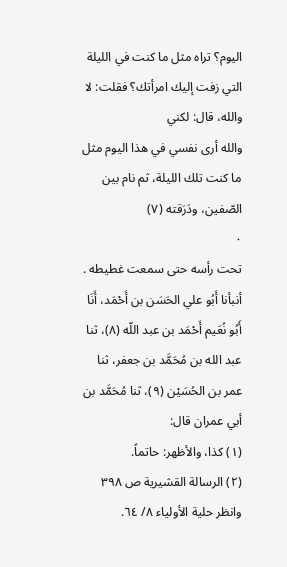اليوم؟ تراه مثل ما كنت في الليلة التي زفت إليك امرأتك؟ فقلت: لا والله، قال: لكني
والله أرى نفسي في هذا اليوم مثل ما كنت تلك الليلة، ثم نام بين الصّفين، ودَرَقته (٧)
٠
تحت رأسه حتى سمعت غطيطه .
أنبأنا أَبُو علي الحَسَن بن أَحْمَد، أَنَا أَبُو نُعَيم أَحْمَد بن عبد اللّه (٨)، ثنا
عبد الله بن مُحَمَّد بن جعفر، ثنا عمر بن الحُسَيْن (٩)، ثنا مُحَمَّد بن أبي عمران قال:
(١) كذا، والأظهر: حاتماً.
(٢) الرسالة القشيرية ص ٣٩٨ وانظر حلية الأولياء ٨/ ٦٤.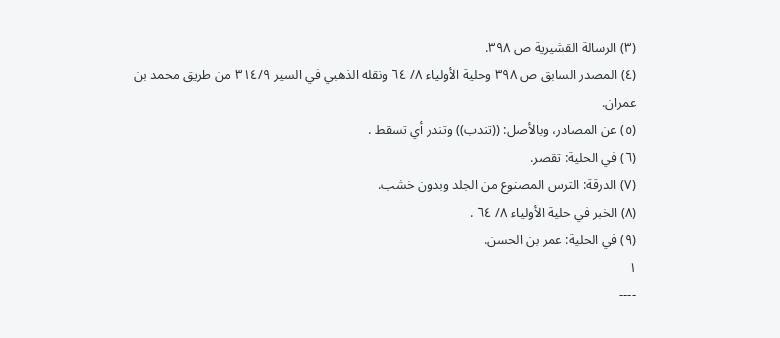(٣) الرسالة القشيرية ص ٣٩٨.
(٤) المصدر السابق ص ٣٩٨ وحلية الأولياء ٨/ ٦٤ ونقله الذهبي في السير ٣١٤/٩ من طريق محمد بن
عمران.
(٥) عن المصادر، وبالأصل: ((تندب)) وتندر أي تسقط .
(٦) في الحلية: تقصر.
(٧) الدرقة: الترس المصنوع من الجلد وبدون خشب.
(٨) الخبر في حلية الأولياء ٨/ ٦٤ .
(٩) في الحلية: عمر بن الحسن.
١
----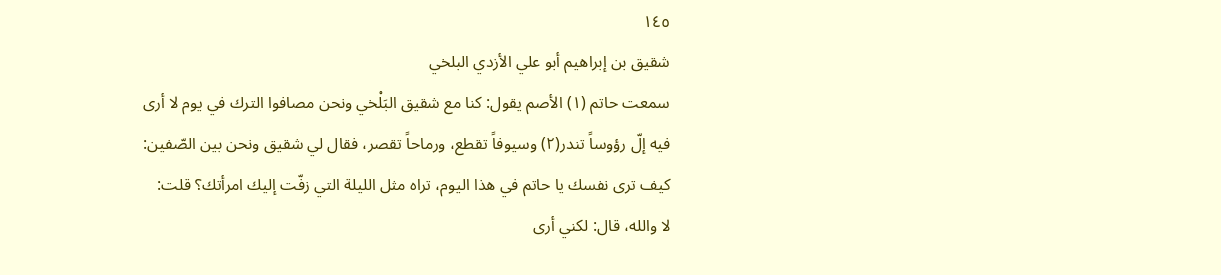١٤٥
شقيق بن إبراهيم أبو علي الأزدي البلخي
سمعت حاتم (١) الأصم يقول: كنا مع شقيق البَلْخي ونحن مصافوا الترك في يوم لا أرى
فيه إلّ رؤوساً تندر(٢) وسيوفاً تقطع، ورماحاً تقصر، فقال لي شقيق ونحن بين الصّفين:
كيف ترى نفسك يا حاتم في هذا اليوم، تراه مثل الليلة التي زفّت إليك امرأتك؟ قلت:
لا والله، قال: لكني أرى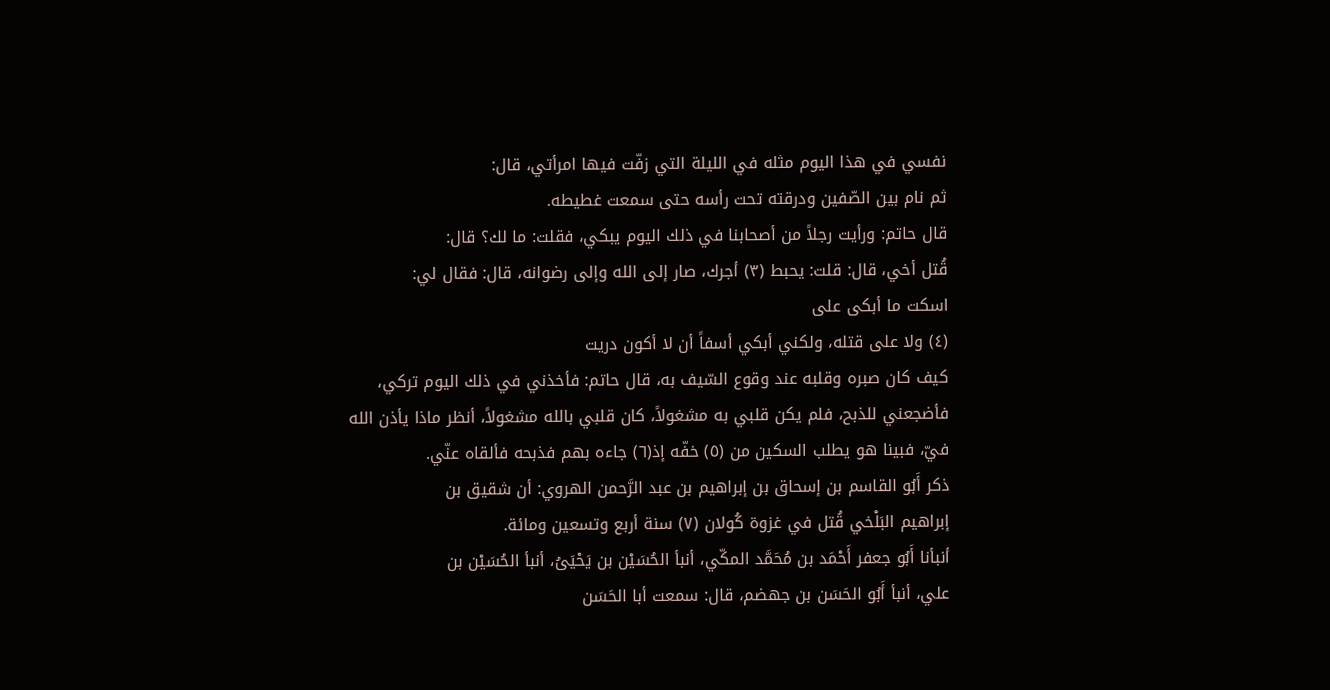نفسي في هذا اليوم مثله في الليلة التي زفّت فيها امرأتي، قال:
ثم نام بین الصّفین ودرقته تحت رأسه حتى سمعت غطيطه.
قال حاتم: ورأيت رجلاً من أصحابنا في ذلك اليوم يبكي، فقلت: ما لك؟ قال:
قُتل أخي، قال: قلت: يحبط (٣) أجرك، صار إلى الله وإلى رضوانه، قال: فقال لي:
اسكت ما أبكى على
(٤) ولا على قتله، ولكني أبكي أسفاً أن لا أكون دريت
كيف كان صبره وقلبه عند وقوع السّيف به، قال حاتم: فأخذني في ذلك اليوم تركي،
فأضجعني للذبح، فلم يكن قلبي به مشغولاً، كان قلبي بالله مشغولاً، أنظر ماذا يأذن الله
فيّ، فبينا هو يطلب السكين من (٥) خفّه إذ(٦) جاءه بهم فذبحه فألقاه عنّي.
ذكر أَبُو القاسم بن إسحاق بن إبراهيم بن عبد الرَّحمن الهروي: أن شقيق بن
إبراهيم البَلْخي قُتل في غزوة كُولان (٧) سنة أربع وتسعين ومائة.
أنبأنا أَبُو جعفر أَحْمَد بن مُحَمَّد المكّي، أنبأ الحُسَيْن بن يَحْيَىُ، أنبأ الحُسَيْن بن
علي، أنبأ أَبُو الحَسَن بن جهضم، قال: سمعت أبا الحَسَن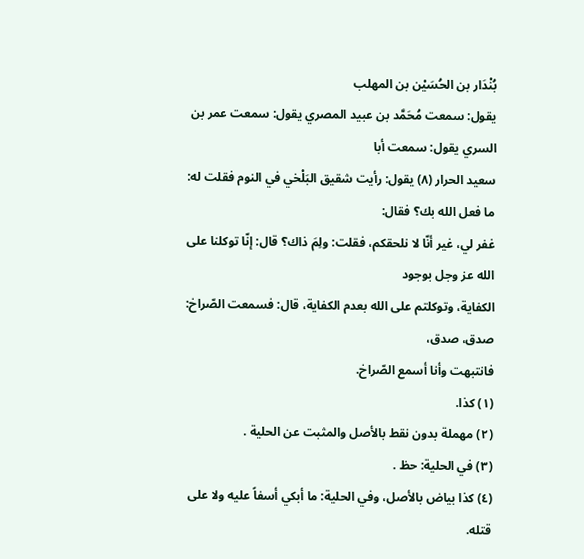بُنْدَار بن الحُسَيْن بن المهلب
يقول: سمعت مُحَمَّد بن عبيد المصري يقول: سمعت عمر بن السري يقول: سمعت أبا
سعيد الحرار (٨) يقول: رأيت شقيق البَلْخي في النوم فقلت له: ما فعل الله بك؟ فقال:
غفر لي، غير أنّا لا نلحقكم، فقلت: ولِمَ ذاك؟ قال: إنّا توكلنا على الله عز وجل بوجود
الكفاية، وتوكلتم على الله بعدم الكفاية، قال: فسمعت الصّراخ: صدق، صدق،
فانتبهت وأنا أسمع الصّراخ.
(١) كذا.
(٢) مهملة بدون نقط بالأصل والمثبت عن الحلية .
(٣) في الحلية: حظ .
(٤) كذا بياض بالأصل، وفي الحلية: ما أبكي أسفاً عليه ولا على قتله.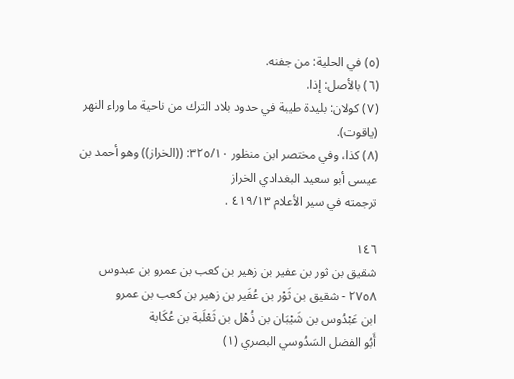(٥) في الحلية: من جفنه.
(٦) بالأصل: إذا.
(٧) كولان: بليدة طيبة في حدود بلاد الترك من ناحية ما وراء النهر (ياقوت).
(٨) كذا، وفي مختصر ابن منظور ٣٢٥/١٠: ((الخراز)) وهو أحمد بن عيسى أبو سعيد البغدادي الخراز
ترجمته في سير الأعلام ٤١٩/١٣ .

١٤٦
شقیق بن ثور بن عفیر بن زهیر بن کعب بن عمرو بن عبدوس
٢٧٥٨ - شقيق بن ثَوْر بن عُفَير بن زهير بن كعب بن عمرو
ابن عَبْدُوس بن شَيْبَان بن ذُهْل بن ثَعْلَبة بن عُكَابة
أَبُو الفضل السَدُوسي البصري (١)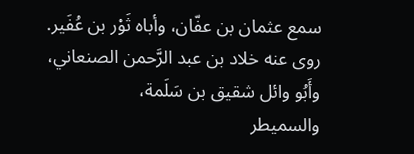سمع عثمان بن عفّان، وأباه ثَوْر بن عُفَير.
روى عنه خلاد بن عبد الرَّحمن الصنعاني، وأَبُو وائل شقيق بن سَلَمة،
والسميطر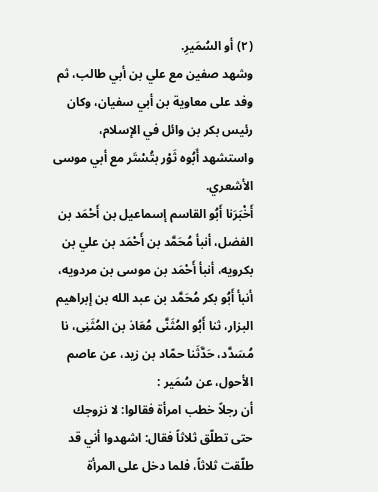(٢) أو السُمَيرِ.
وشهد صفين مع علي بن أبي طالب، ثم وفد على معاوية بن أبي سفيان، وكان
رئيس بكر بن وائل في الإسلام، واستشهد أَبُوه ثَوْر بتُسْتَر مع أبي موسى الأشعري.
أَخْبَرَنا أَبُو القاسم إسماعيل بن أَحْمَد بن الفضل، أنبأ مُحَمَّد بن أَحْمَد بن علي بن
بكرويه، أنبأ أَحْمَد بن موسى بن مردويه، أنبأ أَبُو بكر مُحَمَّد بن عبد الله بن إبراهيم
البزار، ثنا أَبُو المُثَنَّى مُعَاذ بن المُثَنِى، نا مُسَدَّد، حَدَّثَنا حمّاد بن زيد، عن عاصم
الأحول، عن سُمَیر :
أن رجلاً خطب امرأة فقالوا: لا نزوجك حتى تطلّق ثلاثاً فقال: اشهدوا أني قد
طلّقت ثلاثاً، فلما دخل على المرأة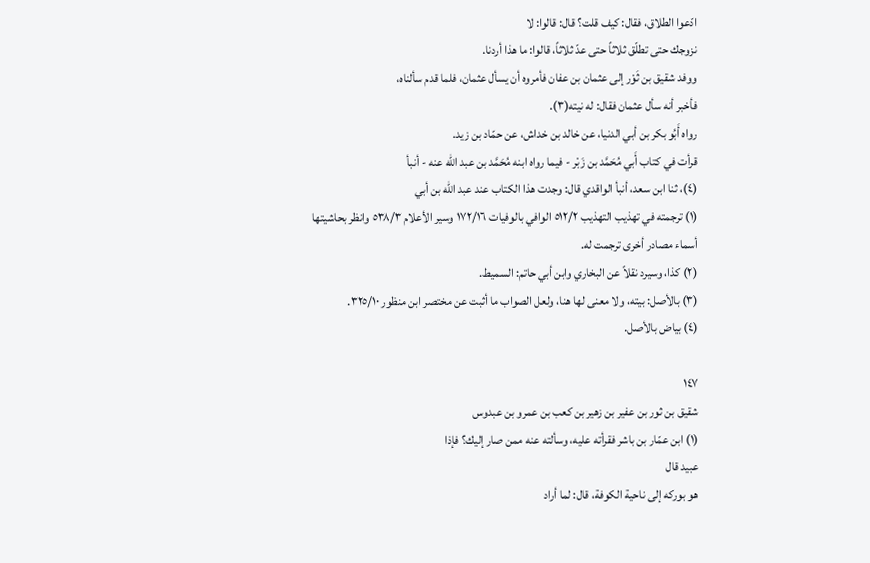ادّعوا الطلاق، فقال: كيف قلت؟ قال: قالوا: لا
نزوجك حتى تطلّق ثلاثاً حتى عدّ ثلاثاً، قالوا: ما هذا أردنا.
ووفد شقيق بن ثَوْر إلى عثمان بن عفان فأمروه أن يسأل عثمان، فلما قدم سألناه،
فأخبر أنه سأل عثمان فقال: له نيته(٣).
رواه أَبُو بكر بن أبي الدنيا، عن خالد بن خداش، عن حمّاد بن زيد.
قرأت في كتاب أَبي مُحَمَّد بن زَبْر - فيما رواه ابنه مُحَمَّد بن عبد اللّه عنه - أنبأ
(٤)، ثنا ابن سعد، أنبأ الواقدي قال: وجدت هذا الكتاب عند عبد الله بن أبي
(١) ترجمته في تهذيب التهذيب ٥١٢/٢ الوافي بالوفيات ١٧٢/١٦ وسير الأعلام ٥٣٨/٣ وانظر بحاشيتها
أسماء مصادر أخری ترجمت له.
(٢) كذا، وسيرد نقلاً عن البخاري وابن أبي حاتم: السميط.
(٣) بالأصل: بيته، ولا معنى لها هنا، ولعل الصواب ما أثبت عن مختصر ابن منظور ٣٢٥/١٠.
(٤) بياض بالأصل.

١٤٧
شقیق بن ثور بن عفیر بن زهیر بن کعب بن عمرو بن عبدوس
(١) ابن عمّار بن باشر فقرأته عليه، وسألته عنه ممن صار إليك؟ فإذا
عبيد قال
هو بوركه إلى ناحية الكوفة، قال: لما أراد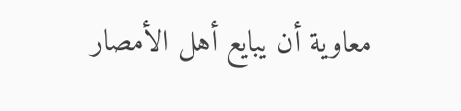معاوية أن يبايع أهل الأمصار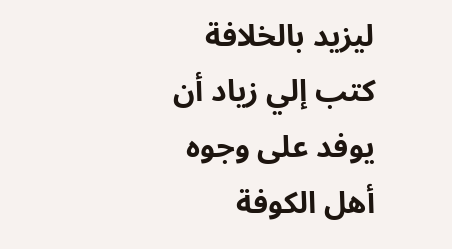ليزيد بالخلافة
كتب إلي زياد أن يوفد على وجوه أهل الكوفة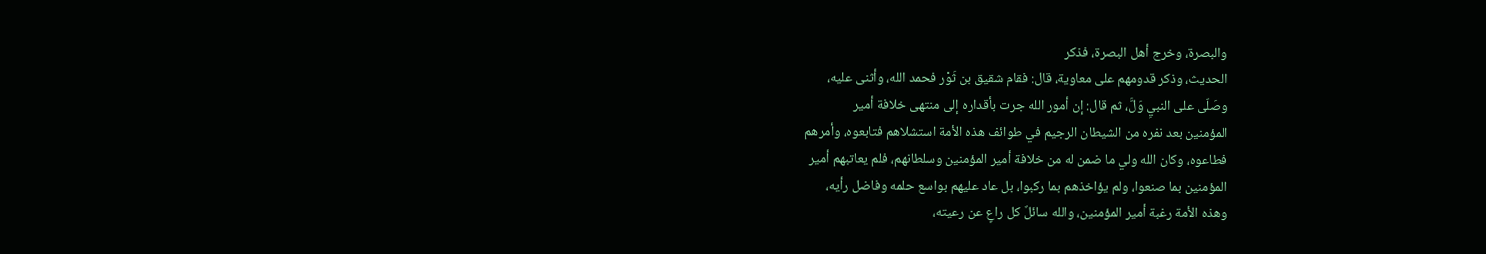والبصرة، وخرج أهل البصرة، فذكر
الحديث، وذكر قدومهم على معاوية، قال: فقام شقيق بن ثَوْر فحمد الله، وأثنى عليه،
وصَلّى على النبيِ وَلَّ، ثم قال: إن أمور الله جرت بأقداره إلى منتهى خلافة أمير
المؤمنين بعد نفره من الشيطان الرجيم في طوائف هذه الأمة استشلاهم فتابعوه، وأمرهم
فطاعوه، وكان الله ولي ما ضمن له من خلافة أمير المؤمنين وسلطانهم، فلم يعاتبهم أمير
المؤمنين بما صنعوا، ولم يؤاخذهم بما ركبوا، بل عاد عليهم بواسع حلمه وفاضل رأيه،
وهذه الأمة رغبة أمير المؤمنين، والله سائلٌ كل راعٍ عن رعيته،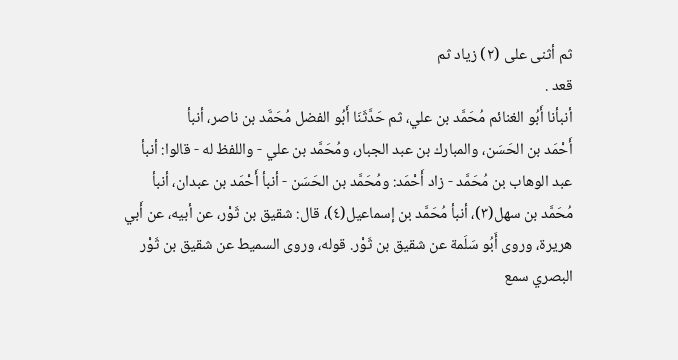ثم أثنى على (٢) زياد ثم
قعد .
أنبأنا أَبُو الغنائم مُحَمَّد بن علي، ثم حَدَّثَنَا أَبُو الفضل مُحَمَّد بن ناصر، أنبأ
أَحْمَد بن الحَسَن، والمبارك بن عبد الجبار، ومُحَمَّد بن علي - واللفظ له - قالوا: أنبأ
عبد الوهاب بن مُحَمَّد - زاد أَحْمَد: ومُحَمَّد بن الحَسَن - أنبأ أَحْمَد بن عبدان، أنبأ
مُحَمَّد بن سهل(٣)، أنبأ مُحَمَّد بن إسماعيل(٤)، قال: شقيق بن ثَوْر، عن أبيه، عن أَبي
هريرة، وروى أَبُو سَلَمة عن شقيق بن ثَوْر. قوله، وروى السميط عن شقيق بن ثَوْر
البصري سمع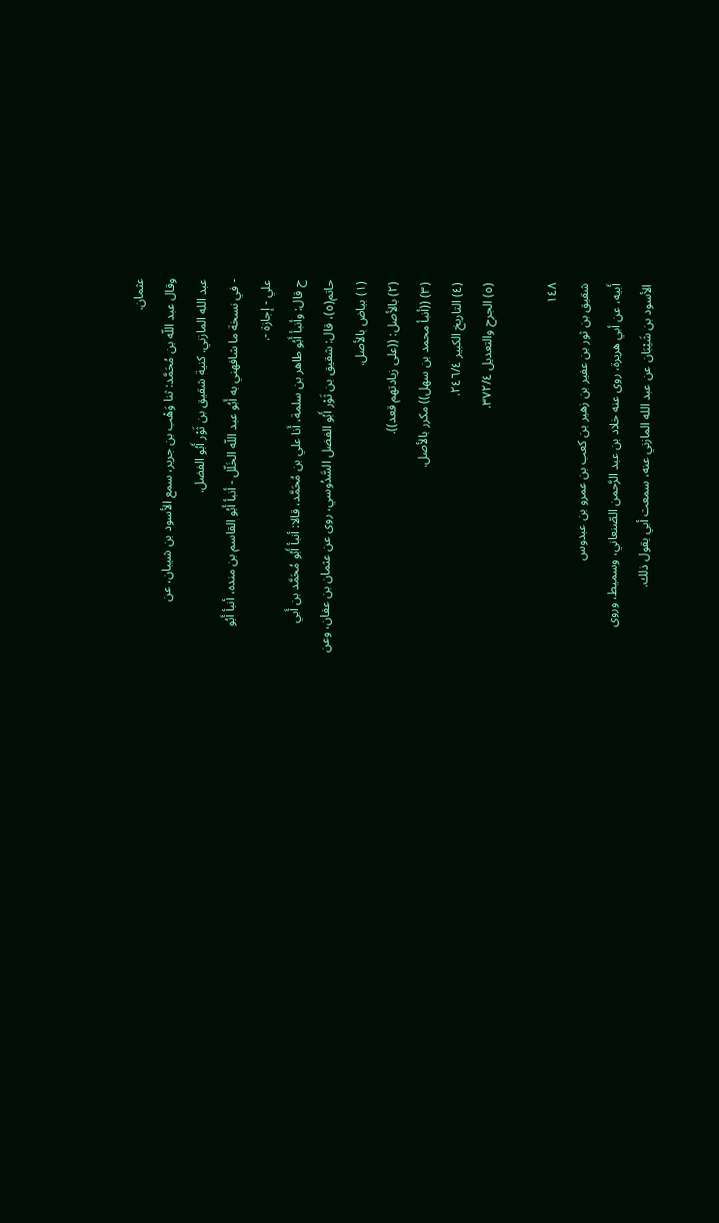عثمان.
وقال عبد اللّه بن مُحَمَّد: ثنا وَهْب بن جرير، سمع الأسود بن شيبان، عن
عبد الله المازني. كنية شقيق بن ثَوْر أَبُو الفضل.
- في نسخة ما شافهني به أَبُو عبد اللّه الخَلّل - أنبأ أَبُو القاسم بن منده، أنبأ أَبُو
علي - إجازة -.
ح قال: وأنبأ أَبُو طاهر بن سلمة، أَنا علي بن مُحَمَّد، قالا: أنبأ أَبُو مُحَمَّد بن أَبي
حاتم(٥)، قال: شقيق بن ثَوْر أَبُو الفضل السَّدُوسي، روى عن عثمان بن عفان، وعن
(١) بياض بالأصل.
(٢) بالأصل: ((على زيادتهم قعد)).
(٣) ((أنبأ محمد بن سهل)) مكرر بالأصل.
(٤) التاريخ الكبير ٢٤٦/٤.
(٥) الجرح والتعديل ٣٧٢/٤.

١٤٨
شقيق بن ثور بن عفير بن زهير بن كعب بن عمرو بن عبدوس
أَبيه، عن أبي هريرة، روى عنه خلاد بن عبد الرَّحمن الصّنعاني، وسميط، وروى
الأسود بن شَيْبَان عن عبد الله المازني عنه، سمعت أبي يقول ذلك.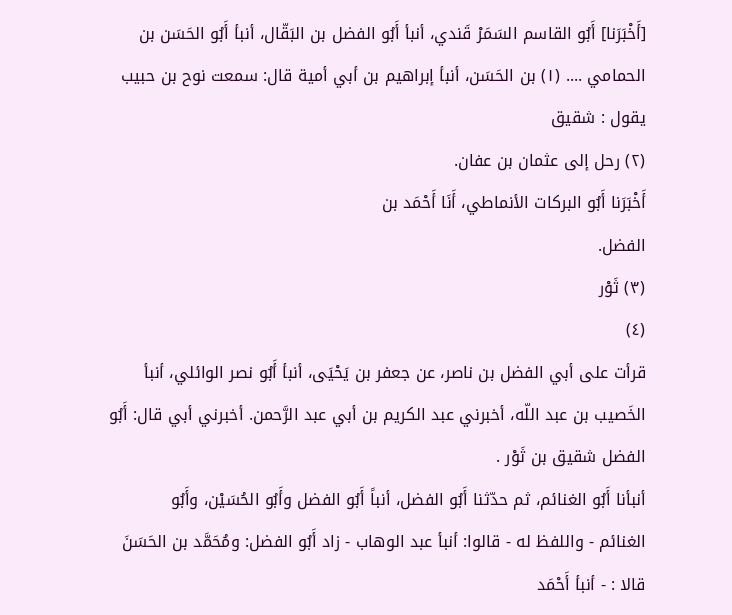[أَخْبَرَنا] أَبُو القاسم السَمَرْ قَندي، أنبأ أَبُو الفضل بن البَقّال، أنبأ أَبُو الحَسَن بن
الحمامي .... (١) بن الحَسَن، أنبأ إبراهيم بن أبي أمية قال: سمعت نوح بن حبيب
يقول : شقيق
(٢) رحل إلى عثمان بن عفان.
أَخْبَرَنا أَبُو البركات الأنماطي، أَنَا أَحْمَد بن
الفضل.
(٣) ثَوْر
(٤)
قرأت على أبي الفضل بن ناصر، عن جعفر بن يَحْيَى، أنبأ أَبُو نصر الوائلي، أنبأ
الخَصيب بن عبد اللّه، أخبرني عبد الكريم بن أبي عبد الرَّحمن. أخبرني أبي قال: أَبُو
الفضل شقيق بن ثَوْر .
أنبأنا أَبُو الغنائم، ثم حدّثنا أَبُو الفضل، أنباً أَبُو الفضل وأَبُو الحُسَيْن، وأَبُو
الغنائم - واللفظ له - قالوا: أنبأ عبد الوهاب - زاد أَبُو الفضل: ومُحَمَّد بن الحَسَنَ
قالا : - أنبأ أَحْمَد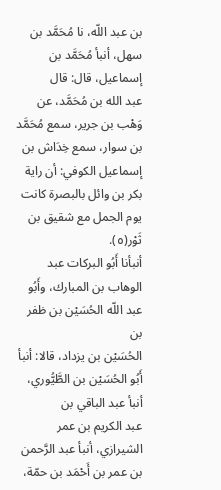بن عبد اللّه، نا مُحَمَّد بن سهل، أنبأ مُحَمَّد بن إسماعيل، قال: قال
عبد الله بن مُحَمَّد، عن وَهْب بن جرير، سمع مُحَمَّد بن سوار، سمع خِدَاش بن
إسماعيل الكوفي: أن راية بكر بن وائل بالبصرة كانت يوم الجمل مع شقيق بن ثَوْر(٥).
أنبأنا أَبُو البركات عبد الوهاب بن المبارك، وأَبُو عبد اللّه الحُسَيْن بن ظفر بن
الحُسَيْن بن يزداد، قالا: أنبأ أَبُو الحُسَيْن بن الطَّيُّوري، أنبأ عبد الباقي بن
عبد الكريم بن عمر الشيرازي، أنبأ عبد الرَّحمن بن عمر بن أَحْمَد بن حمّة،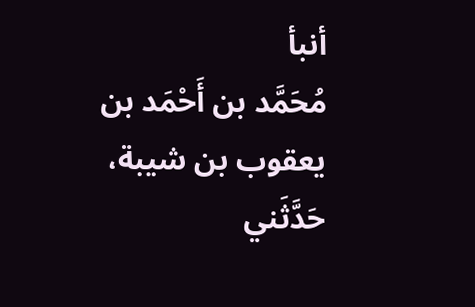أنبأ
مُحَمَّد بن أَحْمَد بن يعقوب بن شيبة، حَدَّثَني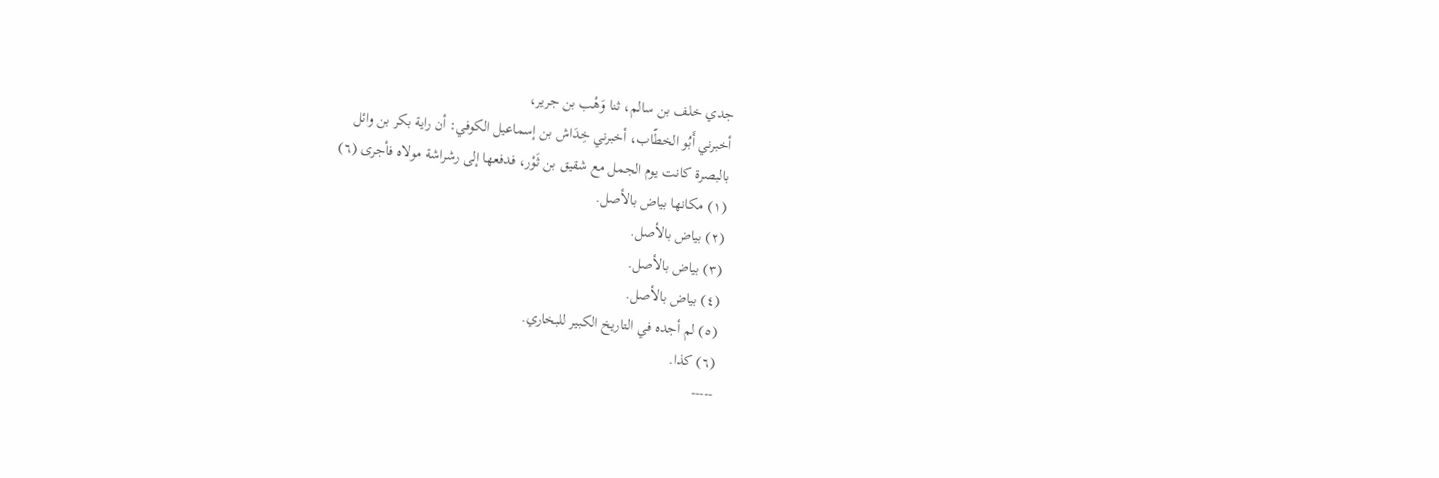جدي خلف بن سالم، ثنا وَهْب بن جرير،
أخبرني أَبُو الخطّاب، أخبرني خِدَاش بن إسماعيل الكوفي: أن راية بكر بن وائل
بالبصرة كانت يوم الجمل مع شقيق بن ثَوْر، فدفعها إلى رشراشة مولاه فأجرى (٦)
(١) مكانها بياض بالأصل.
(٢) بياض بالأصل.
(٣) بياض بالأصل.
(٤) بياض بالأصل.
(٥) لم أجده في التاريخ الكبير للبخاري.
(٦) كذا.
-----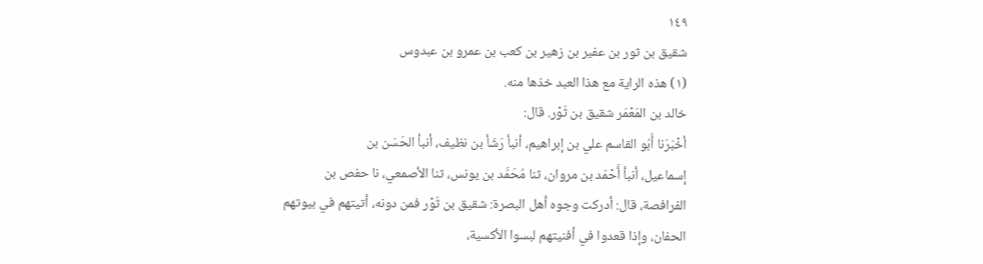١٤٩
شقیق بن ثور بن عفیر بن زهیر بن کعب بن عمرو بن عبدوس
(١) هذه الراية مع هذا العبد خذها منه.
خالد بن المَعْمَر شقيق بن ثَوْر. قال:
أخْبَرَنا أَبُو القاسم علي بن إبراهيم، أنبأ رَشَأ بن نظيف، أنبأ الحَسَن بن
إسماعيل، أنبأ أَحْمَد بن مروان، ثنا مُحَمَّد بن يونس، ثنا الأصمعي، نا حفص بن
الفرافصة، قال: أدركت وجوه أهل البصرة: شقيق بن ثَوْر فمن دونه، أتيتهم في بيوتهم
الحفان، وإذا قعدوا في أفنيتهم لبسوا الأكسية،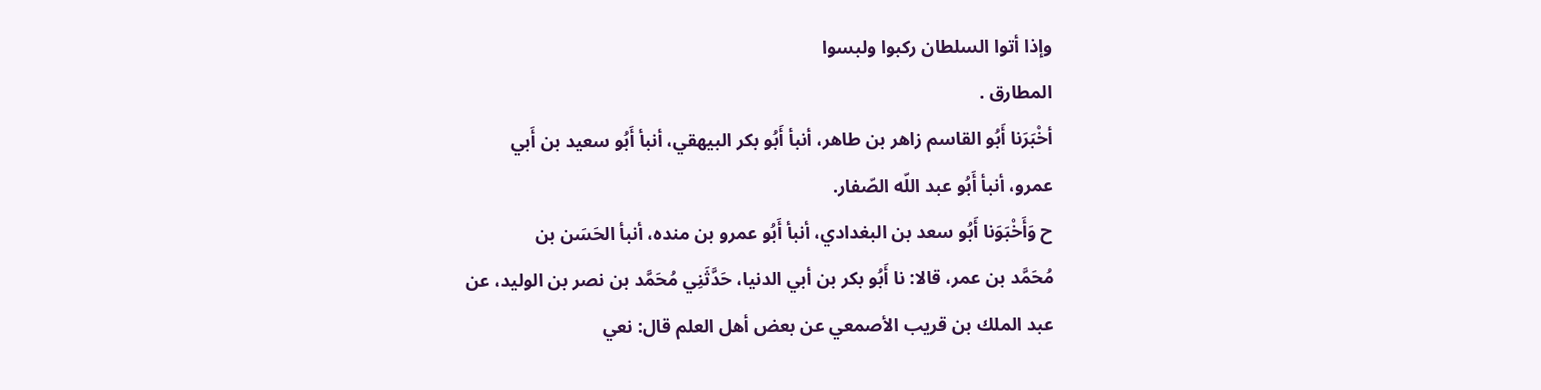وإذا أتوا السلطان ركبوا ولبسوا
المطارق .
أخْبَرَنا أَبُو القاسم زاهر بن طاهر، أنبأ أَبُو بكر البيهقي، أنبأ أَبُو سعيد بن أَبي
عمرو، أنبأ أَبُو عبد اللّه الصّفار.
ح وَأَخْبَوَنا أَبُو سعد بن البغدادي، أنبأ أَبُو عمرو بن منده، أنبأ الحَسَن بن
مُحَمَّد بن عمر، قالا: نا أَبُو بكر بن أبي الدنيا، حَدَّثَنِي مُحَمَّد بن نصر بن الوليد، عن
عبد الملك بن قريب الأصمعي عن بعض أهل العلم قال: نعي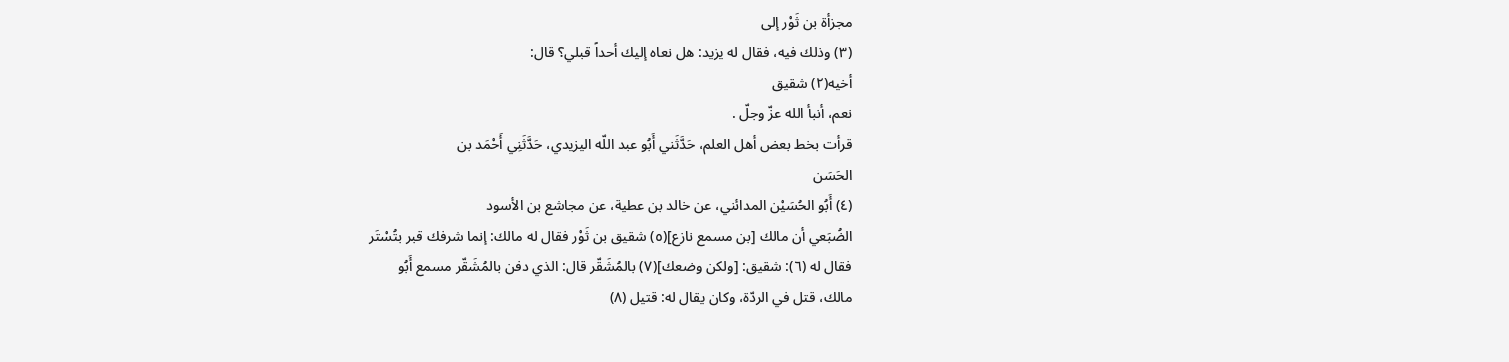مجزأة بن ثَوْر إلى
(٣) وذلك فيه، فقال له يزيد: هل نعاه إليك أحداً قبلي؟ قال:
أخيه(٢) شقيق
نعم، أنبأ الله عزّ وجلّ .
قرأت بخط بعض أهل العلم، حَدَّثَني أَبُو عبد اللّه اليزيدي، حَدَّثَنِي أَحْمَد بن
الحَسَن
(٤) أَبُو الحُسَيْن المدائني، عن خالد بن عطية، عن مجاشع بن الأسود
الضُبَعي أن مالك [بن مسمع نازع](٥) شقيق بن ثَوْر فقال له مالك: إنما شرفك قبر بتُسْتَر
فقال له (٦): شقيق: [ولكن وضعك](٧) بالمُشَقّر قال: الذي دفن بالمُشَقّر مسمع أَبُو
مالك، قتل في الردّة، وكان يقال له: قتيل (٨)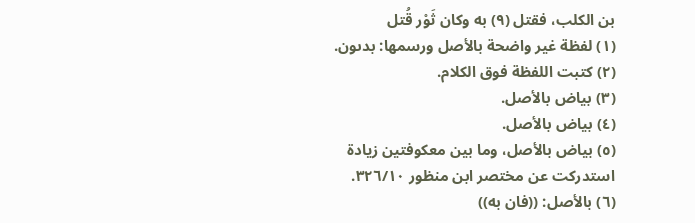بن الكلب، فقتل (٩) به وكان ثَوْر قُتل
(١) لفظة غير واضحة بالأصل ورسمها: بدىون.
(٢) كتبت اللفظة فوق الكلام.
(٣) بياض بالأصل.
(٤) بياض بالأصل.
(٥) بياض بالأصل، وما بين معكوفتين زيادة استدركت عن مختصر ابن منظور ٣٢٦/١٠.
(٦) بالأصل: ((فان به))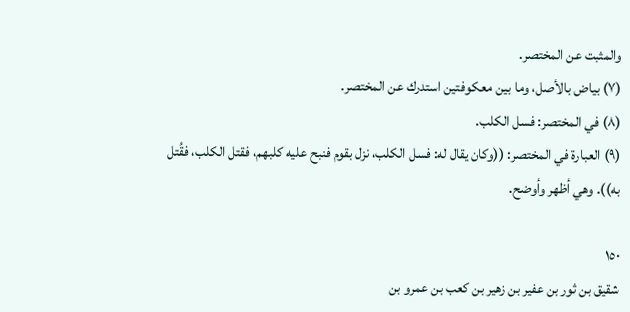والمثبت عن المختصر.
(٧) بياض بالأصل، وما بين معكوفتين استدرك عن المختصر.
(٨) في المختصر: فسل الكلب.
(٩) العبارة في المختصر: ((وكان يقال له: فسل الكلب، نزل بقوم فنبح عليه كلبهم، فقتل الكلب، فقُتل
به)). وهي أظهر وأوضح.

١٥٠
شقیق بن ثور بن عفیر بن زهير بن کعب بن عمرو بن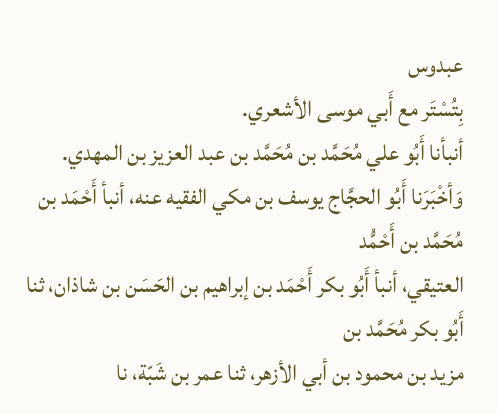عبدوس
بِتُسْتَر مع أَبي موسى الأشعري.
أنبأنا أَبُو علي مُحَمَّد بن مُحَمَّد بن عبد العزيز بن المهدي.
وَأخْبَرَنا أَبُو الحجَّاج يوسف بن مكي الفقيه عنه، أنبأ أَحْمَد بن مُحَمَّد بن أَحْمُّد
العتيقي، أنبأ أَبُو بكر أَحْمَد بن إبراهيم بن الحَسَن بن شاذان، ثنا أَبُو بكر مُحَمَّد بن
مزيد بن محمود بن أبي الأزهر، ثنا عمر بن شَبّة، نا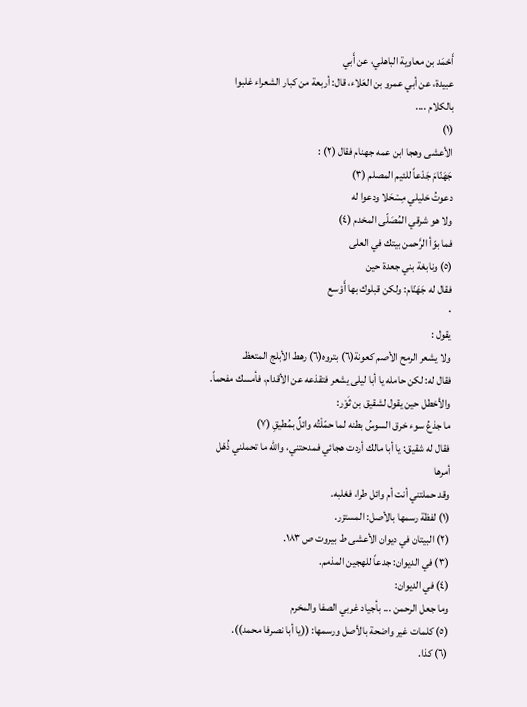أَحْمَد بن معاوية الباهلي، عن أَبي
عبيدة، عن أبي عمرو بن العَلاء، قال: أربعة من كبار الشعراء غلبوا بالكلام ....
(١)
الأعشى وهجا ابن عمه جهنام فقال (٢) :
جَهَنّامَ جَدْعاً للئيم المصلم (٣)
دعوتُ خليلي مِسْحَلا ودعوا له
ولا هو شرقي المُصَلّى المخدم (٤)
فما بوّأ الرَّحمن بيتك في العلى
(٥) ونابغة بني جعدة حين
فقال له جَهَنّام: ولكن قبلوك بها أَوْسع
٠
يقول :
ولا يشعر الرمح الأصم كعونة(٦) بتروه(٦) رهط الأبلج المتعظـ
فقال له: لكن حامله يا أبا ليلى يشعر فتقذعه عن الأقدام، فأمسك مفحماً.
والأخطل حين يقول لشقيق بن ثَوْر:
ما جذعُ سوء خرق السوسُ بطنه لما حمّلْتُه وائلٌ بمُطيقِ (٧)
فقال له شقيق: يا أبا مالك أردت هجائي فمدحتني، والله ما تحملني ذُهْل أمرها
وقد حملتني أنت أم وائل طرا، فغلبه.
(١) لفظة رسمها بالأصل: المستزر.
(٢) البيتان في ديوان الأعشى ط بيروت ص ١٨٣.
(٣) في الديوان: جدعاً للهجين المذمم.
(٤) في الديوان:
وما جعل الرحمن ... بأجياد غربي الصفا والمخرم
(٥) كلمات غير واضحة بالأصل ورسمها: ((يا أبا نصرفا محمد)).
(٦) كذا.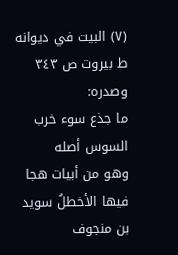(٧) البيت في ديوانه ط بيروت ص ٣٤٣ وصدره:
ما جذع سوء خرب السوس أصله
وهو من أبيات هجا فيها الأخطلُ سويد بن منجوف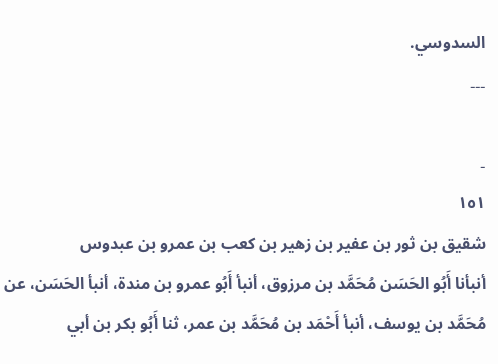السدوسي.
۔۔۔

۔
١٥١
شقیق بن ثور بن عفیر بن زهیر بن کعب بن عمرو بن عبدوس
أنبأنا أَبُو الحَسَن مُحَمَّد بن مرزوق، أنبأ أَبُو عمرو بن مندة، أنبأ الحَسَن، عن
مُحَمَّد بن يوسف، أنبأ أَحْمَد بن مُحَمَّد بن عمر، ثنا أَبُو بكر بن أبي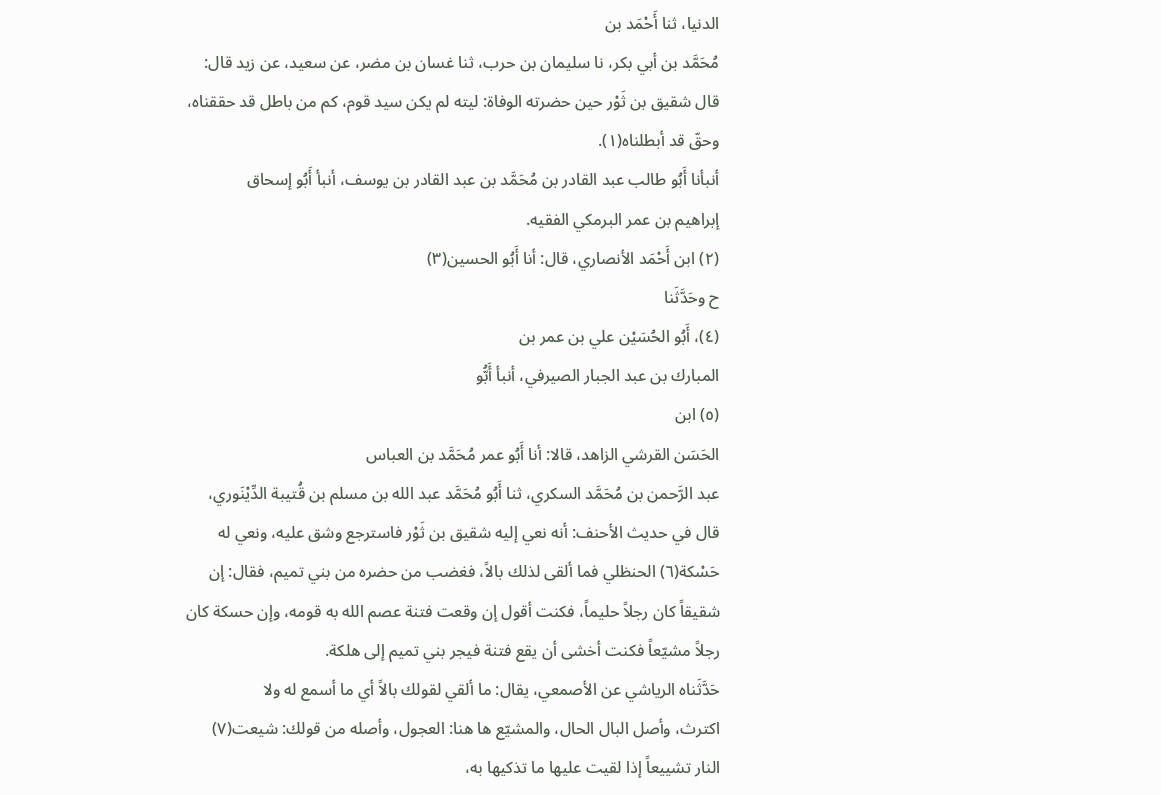الدنيا، ثنا أَحْمَد بن
مُحَمَّد بن أبي بكر، نا سليمان بن حرب، ثنا غسان بن مضر، عن سعيد، عن زيد قال:
قال شقيق بن ثَوْر حين حضرته الوفاة: ليته لم يكن سيد قوم، کم من باطل قد حققناه،
وحقّ قد أبطلناه(١).
أنبأنا أَبُو طالب عبد القادر بن مُحَمَّد بن عبد القادر بن يوسف، أنبأ أَبُو إسحاق
إبراهيم بن عمر البرمكي الفقيه.
(٢) ابن أَحْمَد الأنصاري، قال: أنا أَبُو الحسين(٣)
ح وحَدَّثَنا
(٤)، أَبُو الحُسَيْن علي بن عمر بن
المبارك بن عبد الجبار الصيرفي، أنبأ أَبُّو
(٥) ابن
الحَسَن القرشي الزاهد، قالا: أنا أَبُو عمر مُحَمَّد بن العباس
عبد الرَّحمن بن مُحَمَّد السكري، ثنا أَبُو مُحَمَّد عبد الله بن مسلم بن قُتيبة الدِّيْنَوري،
قال في حديث الأحنف: أنه نعي إليه شقيق بن ثَوْر فاسترجع وشق عليه، ونعي له
حَسْكة(٦) الحنظلي فما ألقى لذلك بالاً، فغضب من حضره من بني تميم، فقال: إن
شقيقاً كان رجلاً حليماً، فكنت أقول إن وقعت فتنة عصم الله به قومه، وإن حسكة كان
رجلاً مشيّعاً فكنت أخشى أن يقع فتنة فيجر بني تميم إلى هلكة.
حَدَّثَناه الرياشي عن الأصمعي، يقال: ما ألقي لقولك بالاً أي ما أسمع له ولا
اكترث، وأصل البال الحال، والمشيّع ها هنا: العجول، وأصله من قولك: شيعت(٧)
النار تشييعاً إذا لقيت عليها ما تذكيها به،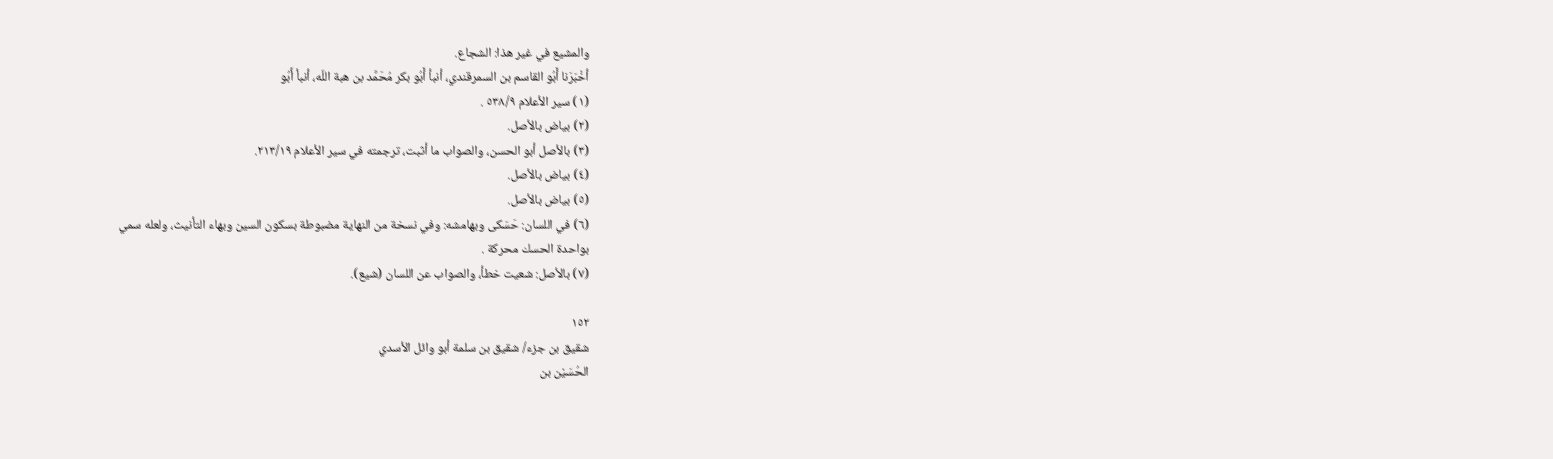والمشيع في غير هذا: الشجاع.
أخْبَرَنا أَبُو القاسم بن السمرقندي، أنبأ أَبُو بكر مُحَمَّد بن هبة اللّه، أنبأ أَبُو
(١) سير الأعلام ٥٣٨/٩ .
(٢) بياض بالأصل.
(٣) بالأصل أبو الحسن، والصواب ما أثبت، ترجمته في سير الأعلام ٢١٣/١٩.
(٤) بياض بالأصل.
(٥) بياض بالأصل.
(٦) في اللسان: حَسَكى وبهامشه: وفي نسخة من النهاية مضبوطة بسكون السين وبهاء التأنيث، ولعله سمي
بواحدة الحسك محركة .
(٧) بالأصل: شعيت خطأ، والصواب عن اللسان (شيع).

١٥٢
شقيق بن جزء/ شقيق بن سلمة أبو وائل الأسدي
الحُسَيْن بن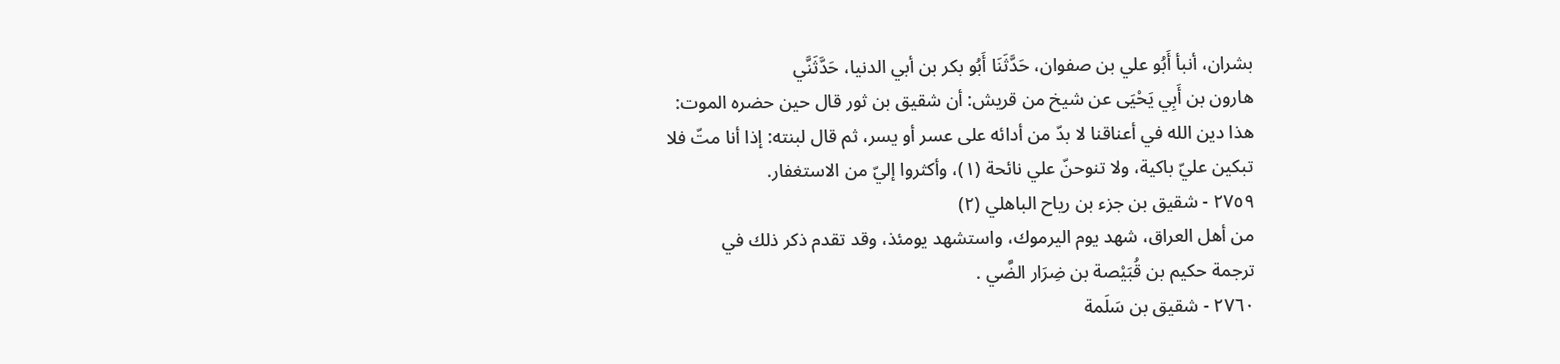بشران، أنبأ أَبُو علي بن صفوان، حَدَّثَنَا أَبُو بكر بن أبي الدنيا، حَدَّثَنَّي
هارون بن أَبِي يَحْيَى عن شيخ من قريش: أن شقيق بن ثور قال حين حضره الموت:
هذا دين الله في أعناقنا لا بدّ من أدائه على عسر أو يسر، ثم قال لبنته: إذا أنا متّ فلا
تبكين عليّ باكية، ولا تنوحنّ علي نائحة (١)، وأكثروا إليّ من الاستغفار.
٢٧٥٩ - شقيق بن جزء بن رياح الباهلي (٢)
من أهل العراق، شهد يوم اليرموك، واستشهد يومئذ، وقد تقدم ذكر ذلك في
ترجمة حكيم بن قُبَيْصة بن ضِرَار الضَّي .
٢٧٦٠ - شقيق بن سَلَمة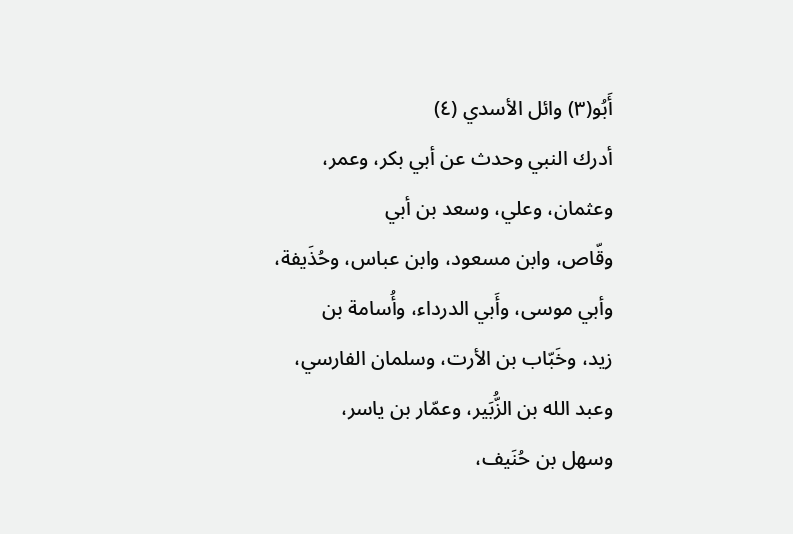أَبُو(٣) وائل الأسدي (٤)
أدرك النبي وحدث عن أبي بكر، وعمر، وعثمان، وعلي، وسعد بن أبي
وقّاص، وابن مسعود، وابن عباس، وحُذَيفة، وأبي موسى، وأَبي الدرداء، وأُسامة بن
زيد، وخَبّاب بن الأرت، وسلمان الفارسي، وعبد الله بن الزُّبَير، وعمّار بن ياسر،
وسهل بن حُنَيف،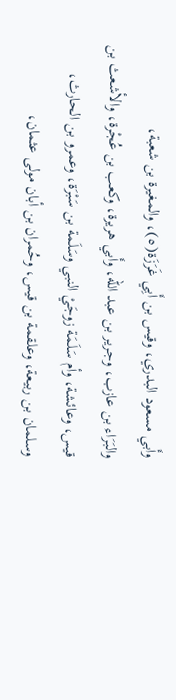وأَبي مسعود البدري، وقيس بن أَبِي غَرَزَة(٥)، والمغيرة بن شعبة،
والبَرَاء بن عازب، وجرير بن عبد اللّه، وأَبي هريرة، وكعب بن عُجْرة، والأشعث بن
قيس، وعائشة، وأم سَلَمَة زوجَيْ النبي وسَلَمة بن سَبْرَة، وعمرو بن الحارث،
وسلمان بن ربيعة، وعلقمة بن قيس، وحُمران بن أبان مولى عثمان،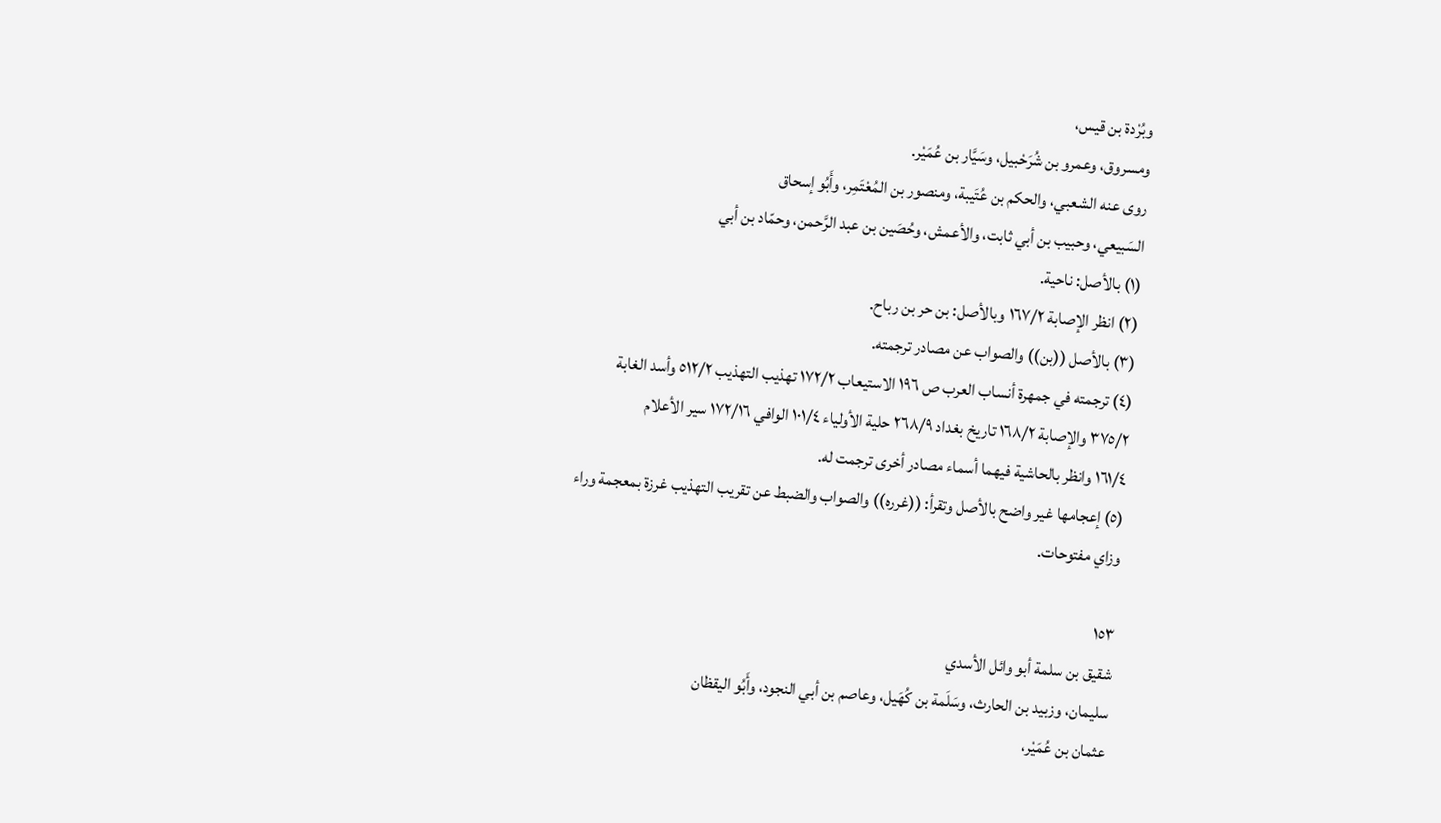وبُرْدة بن قيس،
ومسروق، وعمرو بن شُرَحْبيل، وسَيَّار بن عُمَيْر.
روى عنه الشعبي، والحكم بن عُتَيبة، ومنصور بن المُعْتَمِر، وأَبُو إسحاق
السَبيعي، وحبيب بن أبي ثابت، والأعمش، وحُصَين بن عبد الرَّحمن، وحمّاد بن أبي
(١) بالأصل: ناحية.
(٢) انظر الإصابة ١٦٧/٢ وبالأصل: بن حر بن رباح.
(٣) بالأصل ((بن)) والصواب عن مصادر ترجمته.
(٤) ترجمته في جمهرة أنساب العرب ص ١٩٦ الاستيعاب ١٧٢/٢ تهذيب التهذيب ٥١٢/٢ وأسد الغابة
٣٧٥/٢ والإصابة ١٦٨/٢ تاريخ بغداد ٢٦٨/٩ حلية الأولياء ١٠١/٤ الوافي ١٧٢/١٦ سير الأعلام
١٦١/٤ وانظر بالحاشية فيهما أسماء مصادر أخرى ترجمت له.
(٥) إعجامها غير واضح بالأصل وتقرأ: ((غرره)) والصواب والضبط عن تقريب التهذيب غرزة بمعجمة وراء
وزاي مفتوحات.

١٥٣
شقيق بن سلمة أبو وائل الأسدي
سليمان، وزبيد بن الحارث، وسَلَمة بن كُهَيل، وعاصم بن أبي النجود، وأَبُو اليقظان
عثمان بن عُمَيْر،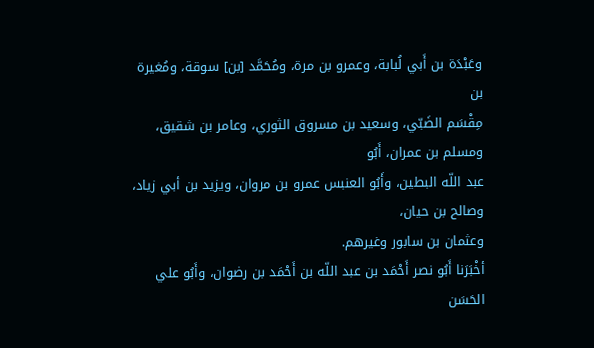وعَبْدَة بن أَبي لُبابة، وعمرو بن مرة، ومُحَمَّد [بن] سوقة، ومُغيرة بن
مِقْسَم الضَبّي، وسعيد بن مسروق الثوري، وعامر بن شقيق، ومسلم بن عمران، أَبُو
عبد اللّه البطين، وأَبُو العنبس عمرو بن مروان، ويزيد بن أبي زياد، وصالح بن حيان،
وعثمان بن سابور وغيرهم.
أخْبَرَنا أَبُو نصر أَحْمَد بن عبد اللّه بن أَحْمَد بن رضوان، وأَبُو علي الحَسَن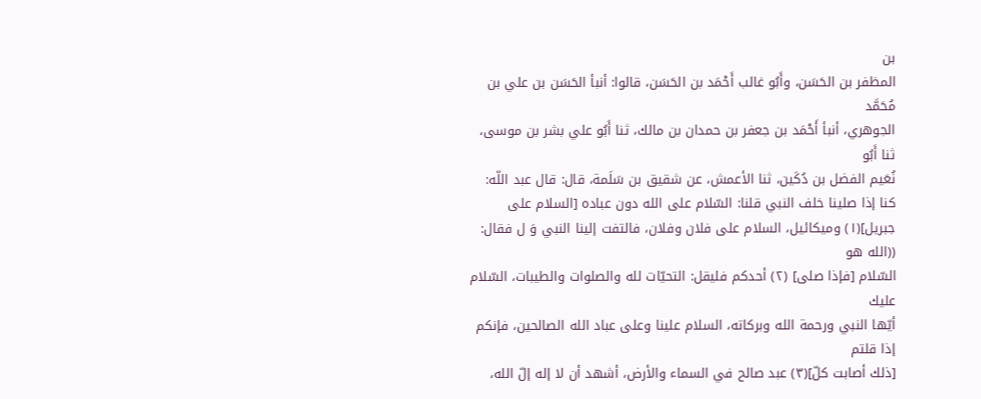بن
المظفر بن الحَسَن، وأَبُو غالب أَحْمَد بن الحَسَن، قالوا: أنبأ الحَسَن بن علي بن مُحَمَّد
الجوهري، أنبأ أَحْمَد بن جعفر بن حمدان بن مالك، ثنا أَبُو علي بشر بن موسى، ثنا أَبُو
نُعَيم الفضل بن دُكَين، ثنا الأعمش، عن شقيق بن سَلَمة، قال: قال عبد اللّه:
كنا إذا صلينا خلف النبي قلنا: السّلام على الله دون عباده [السلام على
جبريل](١) وميكائيل، السلام على فلان وفلان، فالتفت إلينا النبي وَ ل فقال: ((الله هو
السّلام [فإذا صلى] (٢) أحدكم فليقل: التحيّات لله والصلوات والطيبات، السّلام عليك
أيّها النبي ورحمة الله وبركاته، السلام علينا وعلى عباد الله الصالحين، فإنكم إذا قلتم
[ذلك أصابت كلّ](٣) عبد صالح في السماء والأرض، أشهد أن لا إله إلّ الله،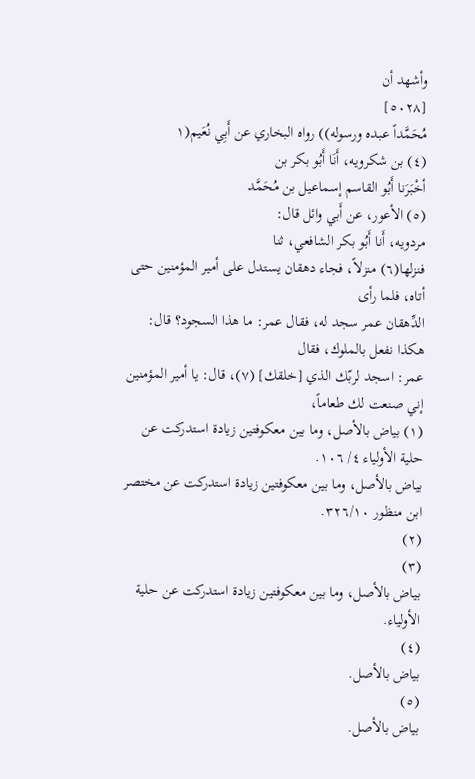وأشهد أن
[٥٠٢٨]
مُحَمَّداً عبده ورسوله)) رواه البخاري عن أَبِي نُعَيم(١
(٤) بن شكرويه، أَنَا أَبُو بكر بن
أخْبَرَنا أَبُو القاسم إسماعيل بن مُحَمَّد
(٥) الأعور، عن أَبي وائل قال:
مردويه، أَنا أَبُو بكر الشافعي، ثنا
فنزلها(٦) منزلاً، فجاء دهقان يستدل على أمير المؤمنين حتى أتاه، فلما رأى
الدِّهقان عمر سجد له، فقال عمر: ما هذا السجود؟ قال: هكذا نفعل بالملوك، فقال
عمر: اسجد لربّك الذي [خلقك] (٧)، قال: يا أمير المؤمنين إني صنعت لك طعاماً،
(١) بياض بالأصل، وما بين معكوفتين زيادة استدركت عن حلية الأولياء ٤/ ١٠٦.
بياض بالأصل، وما بين معكوفتين زيادة استدركت عن مختصر ابن منظور ٣٢٦/١٠.
(٢)
(٣)
بياض بالأصل، وما بين معكوفتين زيادة استدركت عن حلية الأولياء.
(٤)
بیاض بالأصل.
(٥)
بیاض بالأصل.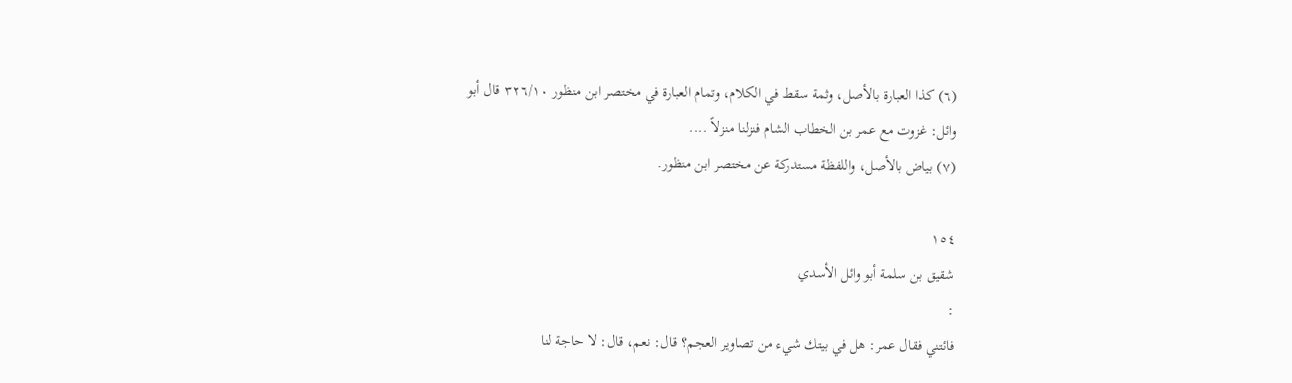(٦) كذا العبارة بالأصل، وثمة سقط في الكلام، وتمام العبارة في مختصر ابن منظور ٣٢٦/١٠ قال أبو
وائل: غزوت مع عمر بن الخطاب الشام فنزلنا منزلاً ....
(٧) بياض بالأصل، واللفظة مستدركة عن مختصر ابن منظور.

١٥٤
شقيق بن سلمة أبو وائل الأسدي
:
فائتني فقال عمر: هل في بيتك شيء من تصاوير العجم؟ قال: نعم، قال: لا حاجة لنا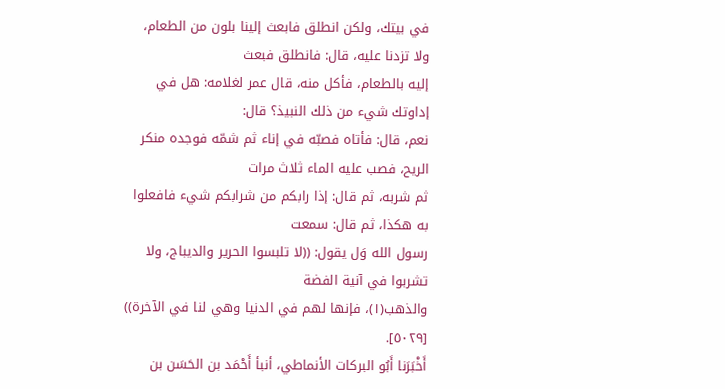في بيتك، ولكن انطلق فابعث إلينا بلون من الطعام، ولا تزدنا عليه، قال: فانطلق فبعث
إليه بالطعام، فأكل منه، قال عمر لغلامه: هل في إداوتك شيء من ذلك النبيذ؟ قال:
نعم، قال: فأتاه فصبّه في إناء ثم شمّه فوجده منكر الريح، فصب عليه الماء ثلاث مرات
ثم شربه، ثم قال: إذا رابكم من شرابكم شيء فافعلوا به هكذا، ثم قال: سمعت
رسول الله وَل يقول: ((لا تلبسوا الحرير والديباج، ولا تشربوا في آنية الفضة
والذهب(١)، فإنها لهم في الدنيا وهي لنا في الآخرة)) [٥٠٢٩].
أَخْبَرَنا أَبُو البركات الأنماطي، أنبأ أَحْمَد بن الحَسَن بن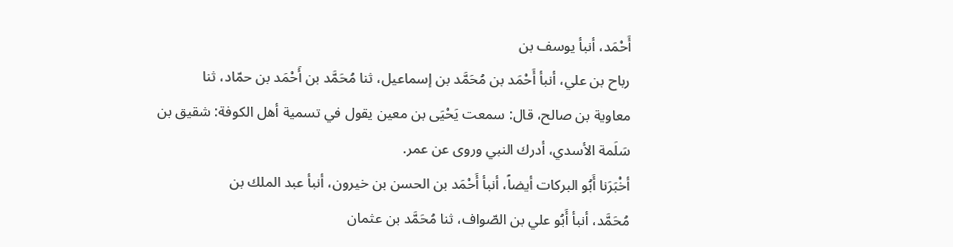أَحْمَد، أنبأ يوسف بن
رباح بن علي، أنبأ أَحْمَد بن مُحَمَّد بن إسماعيل، ثنا مُحَمَّد بن أَحْمَد بن حمّاد، ثنا
معاوية بن صالح، قال: سمعت يَحْيَى بن معين يقول في تسمية أهل الكوفة: شقيق بن
سَلَمة الأسدي، أدرك النبي وروى عن عمر.
أخْبَرَنا أَبُو البركات أيضاً، أنبأ أَحْمَد بن الحسن بن خيرون، أنبأ عبد الملك بن
مُحَمَّد، أنبأ أَبُو علي بن الصّواف، ثنا مُحَمَّد بن عثمان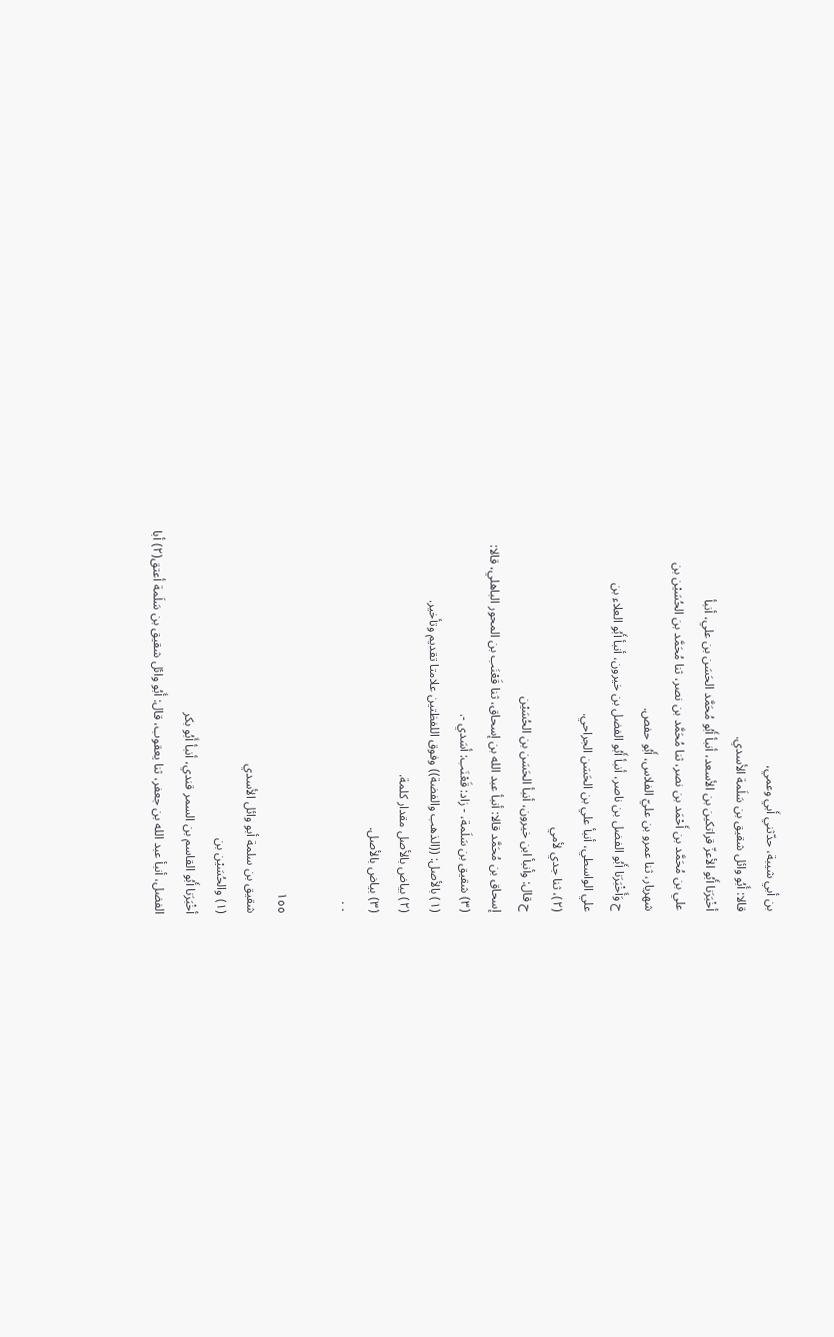بن أبي شيبة، حدّثني أَبي وعمي،
قالا: أَبُو وائل شقيق بن سَلَمة الأسدي.
أخْبَرَنا أَبُو الأعزّ قراتكين بن الأسعد، أنبأ أَبُو مُحَمَّد الحَسَن بن علي، أنبأ
علي بن مُحَمَّد بن أَحْمَد بن نصر، ثنا مُحَمَّد بن نصر، ثنا مُحَمَّد بن الحُسَيْن بن
شهريار، ثنا عمرو بن عليّ الفلاس، أَبُو حفص.
ح وَأَخْبَرَنا أَبُو الفضل بن ناصر، أنبأ أَبُو الفضل بن خيرون، أنبأ أَبُو العلاء بن
علي الواسطي، أنبأ علي بن الحَسَن الجراحي.
(٢)، ثنا جدي لأمي
ح قال: وأنبأ ابن خيرون، أنبأ الحَسَن بن الحُسَيْن
إسحاق بن مُحَمَّد قالا: أنبأ عبد الله بن إسحاق، ثنا قَعْنَب بن المحور الباهلي، قالا:
(٣) شقيق بن سَلَمة، - زاد: قَعْنَب: أسَدي -.
(١) بالأصل: ((الذهب والفضة)) وفوق اللفظتين علامتا تقديم وتأخير.
(٢) بياض بالأصل مقدار كلمة.
(٣) بياض بالأصل.
٠٠

١٥٥
شقيق بن سلمة أبو وائل الأسدي
(١) والحُسَيْن بن
أخْبَرَنا أَبُو القاسم بن السمر قندي، أنبأ أَبُو بكر
الفضل، أنبأ عبد الله بن جعفر، ثنا يعقوب، قال: أَبُو وائل شقيق بن سَلَمة أعتق(٢) أبا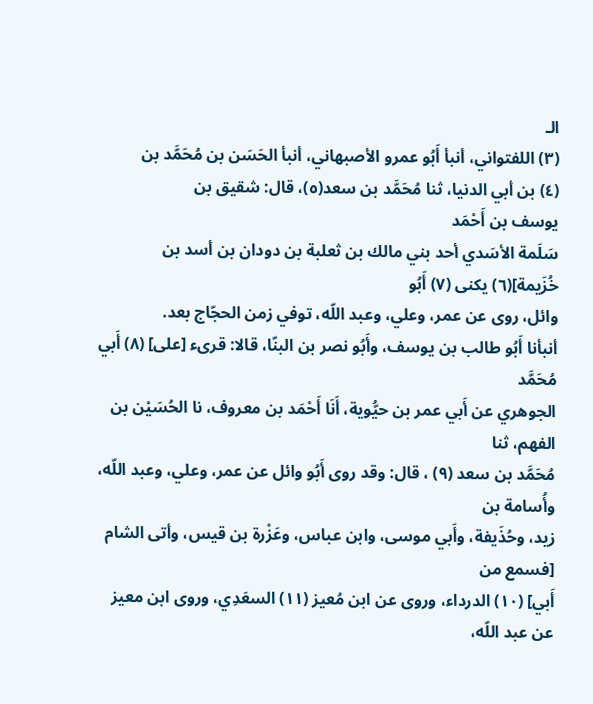الـ
(٣) اللفتواني، أنبأ أَبُو عمرو الأصبهاني، أنبأ الحَسَن بن مُحَمَّد بن
(٤) بن أبي الدنيا، ثنا مُحَمَّد بن سعد(٥)، قال: شقيق بن
يوسف بن أَحْمَد
سَلَمة الأسَدي أحد بني مالك بن ثعلبة بن دودان بن أسد بن خُزَيمة](٦) يكنى (٧) أَبُو
وائل، روى عن عمر، وعلي، وعبد اللّه، توفي زمن الحجّاج بعد.
أنبأنا أَبُو طالب بن يوسف، وأَبُو نصر بن البنّا، قالا: قرىء [على] (٨) أَبي مُحَمَّد
الجوهري عن أَبي عمر بن حيُّوية، أَنَا أَحْمَد بن معروف، نا الحُسَيْن بن الفهم، ثنا
مُحَمَّد بن سعد (٩) ، قال: وقد روى أَبُو وائل عن عمر، وعلي، وعبد اللّه، وأُسامة بن
زيد، وحُذَيفة، وأَبي موسى، وابن عباس، وعَزْرة بن قيس، وأتى الشام [فسمع من
أَبي] (١٠) الدرداء، وروى عن ابن مُعيز (١١) السعَدِي، وروى ابن معيز عن عبد اللّه،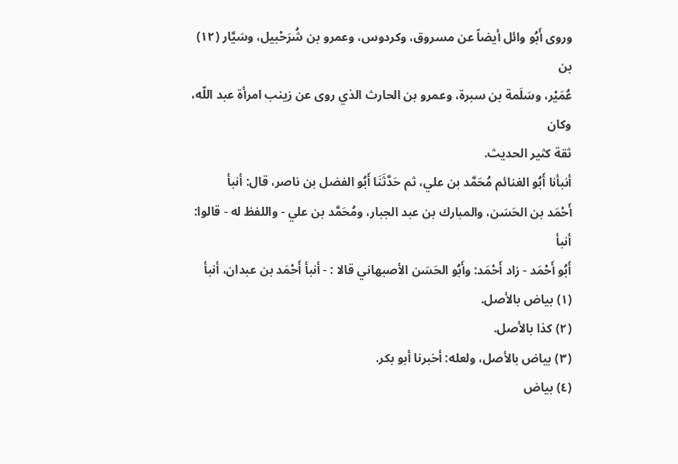وروى أَبُو وائل أيضاً عن مسروق، وكردوس، وعمرو بن شُرَحْبيل، وسَيَّار (١٢) بن
عُمَيْر، وسَلَمة بن سبرة، وعمرو بن الحارث الذي روى عن زينب امرأة عبد اللّه، وكان
ثقة كثير الحديث.
أنبأنا أَبُو الغنائم مُحَمَّد بن علي، ثم حَدَّثَنَا أَبُو الفضل بن ناصر، قال: أنبأ
أَحْمَد بن الحَسَن، والمبارك بن عبد الجبار، ومُحَمَّد بن علي - واللفظ له - قالوا: أنبأ
أَبُو أَحْمَد - زاد أَحْمَد: وأَبُو الحَسَن الأصبهاني قالا : - أنبأ أَحْمَد بن عبدان، أنبأ
(١) بياض بالأصل.
(٢) كذا بالأصل.
(٣) بياض بالأصل، ولعله: أخبرنا أبو بكر.
(٤) بياض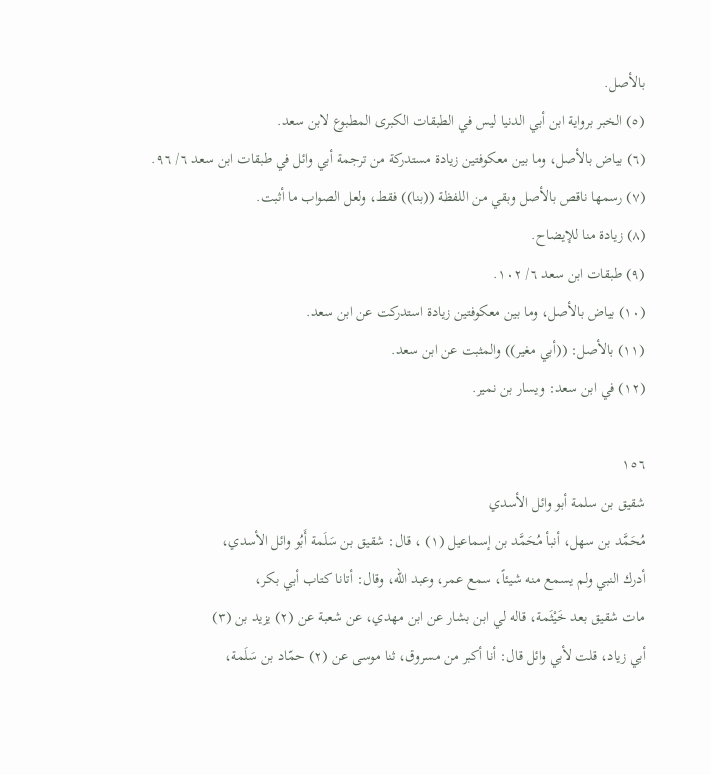بالأصل.
(٥) الخبر برواية ابن أبي الدنيا ليس في الطبقات الكبرى المطبوع لابن سعد.
(٦) بياض بالأصل، وما بين معكوفتين زيادة مستدركة من ترجمة أبي وائل في طبقات ابن سعد ٦/ ٩٦.
(٧) رسمها ناقص بالأصل وبقي من اللفظة ((بنا)) فقط، ولعل الصواب ما أثبت.
(٨) زيادة منا للإيضاح.
(٩) طبقات ابن سعد ٦/ ١٠٢.
(١٠) بياض بالأصل، وما بين معكوفتين زيادة استدركت عن ابن سعد.
(١١) بالأصل: ((أبي مغير)) والمثبت عن ابن سعد.
(١٢) في ابن سعد: ويسار بن نمير.

١٥٦
شقيق بن سلمة أبو وائل الأسدي
مُحَمَّد بن سهل، أنبأ مُحَمَّد بن إسماعيل (١) ، قال: شقيق بن سَلَمة أَبُو وائل الأسدي،
أدرك النبي ولم يسمع منه شيئاً، سمع عمر، وعبد اللّه، وقال: أتانا كتاب أبي بكر،
مات شقيق بعد خَيْثَمة، قاله لي ابن بشار عن ابن مهدي، عن شعبة عن (٢) يزيد بن (٣)
أبي زياد، قلت لأبي وائل قال: أنا أكبر من مسروق، ثنا موسى عن (٢) حمّاد بن سَلَمة،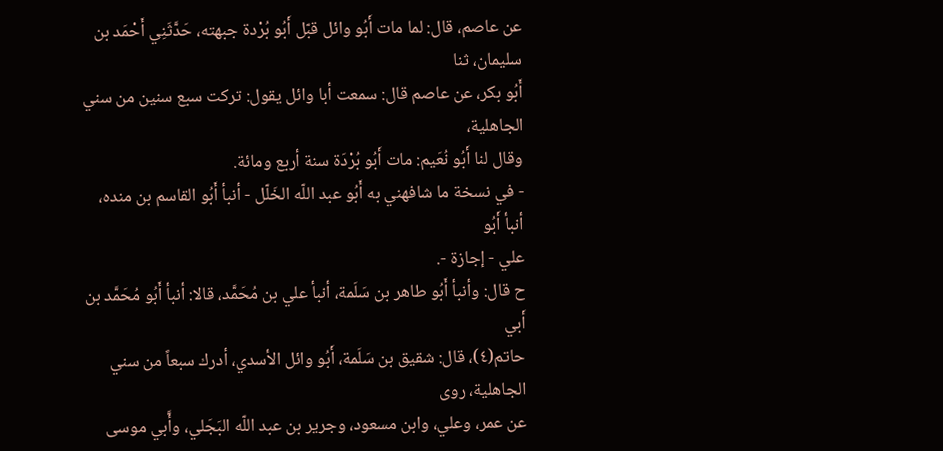عن عاصم، قال: لما مات أَبُو وائل قبّل أَبُو بُرْدة جبهته، حَدَّثَنِي أَحْمَد بن سليمان، ثنا
أَبُو بكر، عن عاصم قال: سمعت أبا وائل يقول: تركت سبع سنين من سني الجاهلية،
وقال لنا أَبُو نُعَيم: مات أَبُو بُرْدَة سنة أربع ومائة.
- في نسخة ما شافهني به أَبُو عبد اللّه الخَلّل - أنبأ أَبُو القاسم بن منده، أنبأ أَبُو
علي - إجازة -.
ح قال: وأنبأ أَبُو طاهر بن سَلَمة، أنبأ علي بن مُحَمَّد، قالا: أنبأ أَبُو مُحَمَّد بن أَبي
حاتم(٤)، قال: شقيق بن سَلَمة، أَبُو وائل الأسدي، أدرك سبعاً من سني الجاهلية، روى
عن عمر، وعلي، وابن مسعود، وجرير بن عبد اللّه البَجَلي، وأَّبي موسى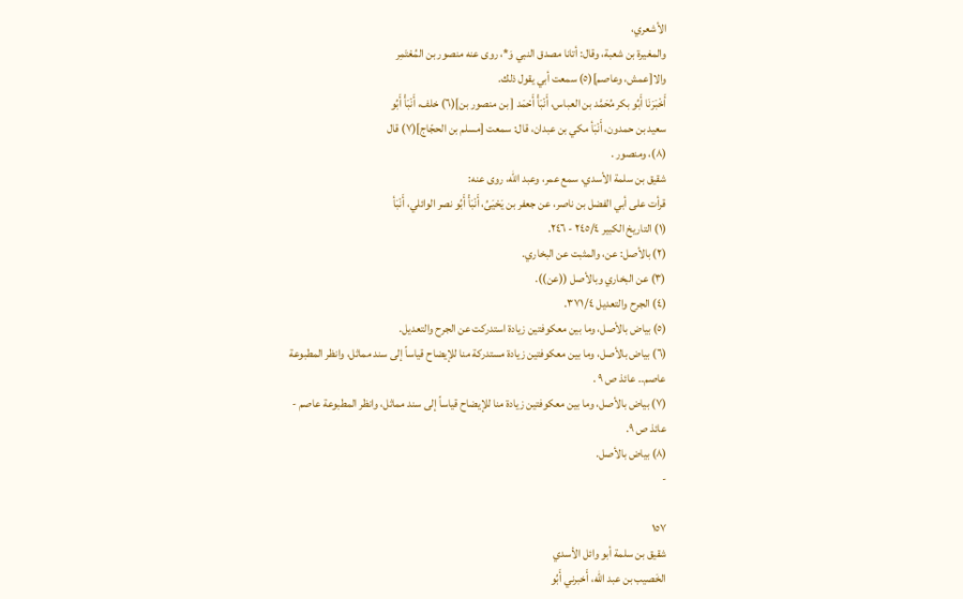الأشعري،
والمغيرة بن شعبة، وقال: أتانا مصدق النبي وَ*، روى عنه منصور بن المُعْتَمِر
والا[عمش، وعاصم](٥) سمعت أبي يقول ذلك.
أَخْبَرَنَا أَبُو بكر مُحَمَّد بن العباس، أَنْبَأْ أَحْمَد [ بن منصور بن](٦) خلف، أَنْبَأْ أَبُو
سعيد بن حمدون، أَنْبَأ مكي بن عبدان، قال: سمعت [مسلم بن الحجّاج](٧) قال
(٨)، ومنصور .
شقيق بن سلمة الأسدي، سمع عمر، وعبد الله، روى عنه:
قرأت على أبي الفضل بن ناصر، عن جعفر بن يَحْيَىُ، أَنْبَأْ أَبُو نصر الوائلي، أَنْبَأ
(١) التاريخ الكبير ٢٤٥/٤ - ٢٤٦.
(٢) بالأصل: عن، والمثبت عن البخاري.
(٣) عن البخاري وبالأصل ((عن)).
(٤) الجرح والتعديل ٣٧١/٤.
(٥) بياض بالأصل، وما بين معكوفتين زيادة استدركت عن الجرح والتعديل.
(٦) بياض بالأصل، وما بين معكوفتين زيادة مستدركة منا للإيضاح قياساً إلى سند مماثل، وانظر المطبوعة
عاصم۔۔ عائذ ص ٩ .
(٧) بياض بالأصل، وما بين معكوفتين زيادة منا للإيضاح قياساً إلى سند مماثل، وانظر المطبوعة عاصم -
عائذ ص ٩.
(٨) بياض بالأصل.
-

١٥٧
شقيق بن سلمة أبو وائل الأسدي
الخَصيب بن عبد اللّه، أَخبرني أَبُو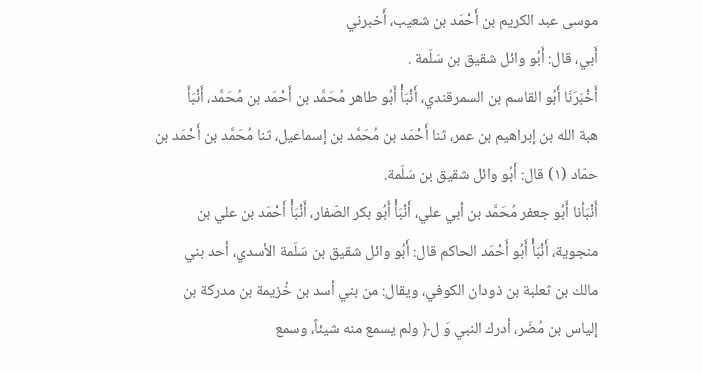موسى عبد الكريم بن أَحْمَد بن شعيب، أَخبرني
أَبي، قال: أَبُو وائل شقيق بن سَلَمة .
أَخْبَرَنَا أَبُو القاسم بن السمرقندي، أَنْبَأْ أَبُو طاهر مُحَمَّد بن أَحْمَد بن مُحَمَّد، أَنْبَأَ
هبة الله بن إبراهيم بن عمر، ثنا أَحْمَد بن مُحَمَّد بن إسماعيل، ثنا مُحَمَّد بن أَحْمَد بن
حمّاد (١) قال: أَبُو وائل شقيق بن سَلَمة.
أَنْبَأنا أَبُو جعفر مُحَمَّد بن أبي علي، أَنْبَأْ أَبُو بكر الصّفار، أَنْبَأْ أَحْمَد بن علي بن
منجوية، أَنْبَأْ أَبُو أَحْمَد الحاكم قال: أَبُو وائل شقيق بن سَلَمة الأسدي، أحد بني
مالك بن ثعلبة بن ذودان الكوفي، ويقال: من بني أسد بن خُزيمة بن مدركة بن
إلياس بن مُضَر، أدرك النبي وَ ل﴿ ولم يسمع منه شيئاً، وسمع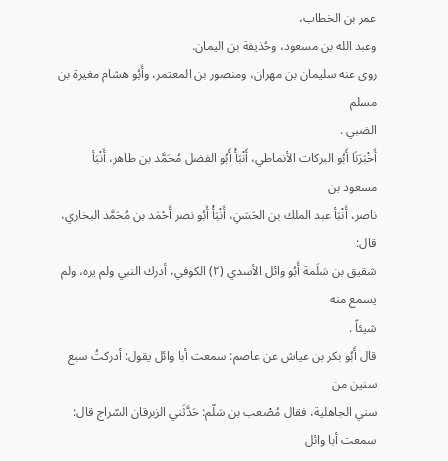عمر بن الخطاب،
وعبد الله بن مسعود، وحُذيفة بن اليمان.
روى عنه سليمان بن مهران، ومنصور بن المعتمر، وأَبُو هشام مغيرة بن مسلم
الضبي .
أَخْبَرَنَا أَبُو البركات الأنماطي، أَنْبَأْ أَبُو الفضل مُحَمَّد بن طاهر، أَنْبَأ مسعود بن
ناصر، أَنْبَأ عبد الملك بن الحَسَنِ، أَنْبَأْ أَبُو نصر أَحْمَد بن مُحَمَّد البخاري، قال:
شقيق بن سَلَمة أَبُو وائل الأسدي (٢) الكوفي، أدرك النبي ولم يره، ولم يسمع منه
شيئاً .
قال أَبُو بكر بن عياش عن عاصم: سمعت أبا وائل يقول: أدركتُ سبع سنين من
سني الجاهلية، فقال مُصْعب بن سَلّم: حَدَّثَني الزبرقان السّراج قال: سمعت أبا وائل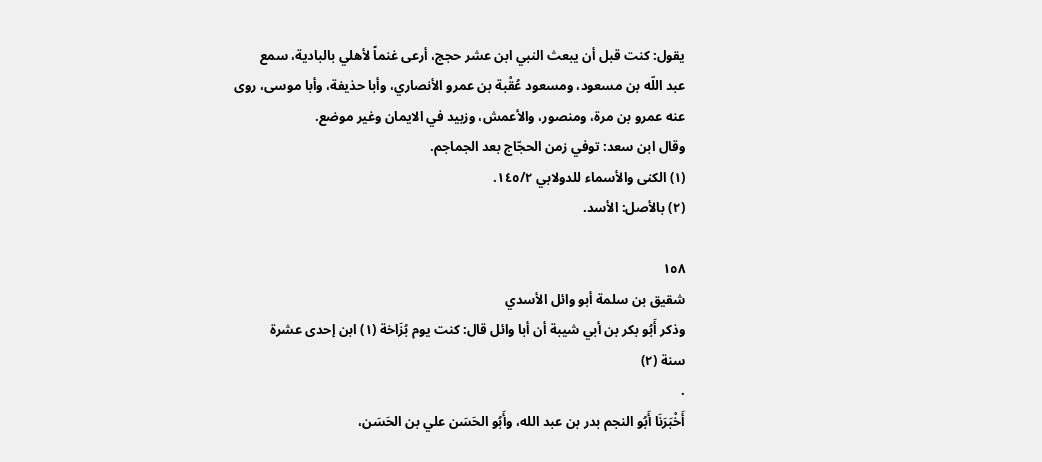يقول: كنت قبل أن يبعث النبي ابن عشر حجج، أرعى غنماً لأهلي بالبادية، سمع
عبد اللّه بن مسعود، ومسعود عُقْبة بن عمرو الأنصاري، وأبا حذيفة، وأبا موسى، روى
عنه عمرو بن مرة، ومنصور، والأعمش، وزبيد في الايمان وغير موضع.
وقال ابن سعد: توفي زمن الحجّاج بعد الجماجم.
(١) الكنى والأسماء للدولابي ١٤٥/٢.
(٢) بالأصل: الأسد.

١٥٨
شقيق بن سلمة أبو وائل الأسدي
وذكر أَبُو بكر بن أبي شيبة أن أبا وائل قال: كنت يوم بُزَاخة (١) ابن إحدى عشرة
سنة (٢)
.
أَخْبَرَنَا أَبُو النجم بدر بن عبد الله، وأَبُو الحَسَن علي بن الحَسَن،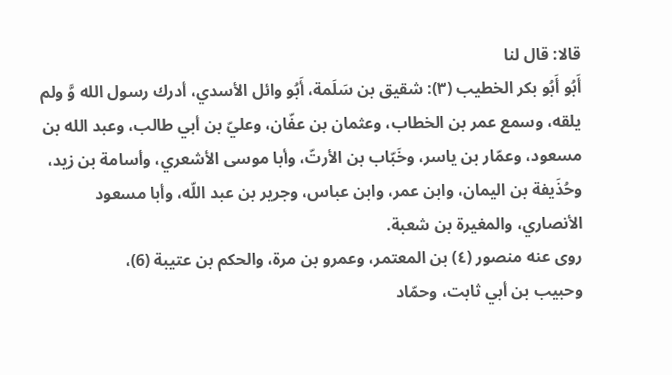قالا: قال لنا
أَبُو أَبُو بكر الخطيب (٣): شقيق بن سَلَمة، أَبُو وائل الأسدي، أدرك رسول الله وَّ ولم
يلقه، وسمع عمر بن الخطاب، وعثمان بن عفّان، وعليّ بن أبي طالب، وعبد الله بن
مسعود، وعمّار بن ياسر، وخَبّاب بن الأرتّ، وأبا موسى الأشعري، وأسامة بن زيد،
وحُذَيفة بن اليمان، وابن عمر، وابن عباس، وجرير بن عبد اللّه، وأبا مسعود
الأنصاري، والمغيرة بن شعبة.
روى عنه منصور (٤) بن المعتمر، وعمرو بن مرة، والحكم بن عتيبة (6)،
وحبيب بن أبي ثابت، وحمّاد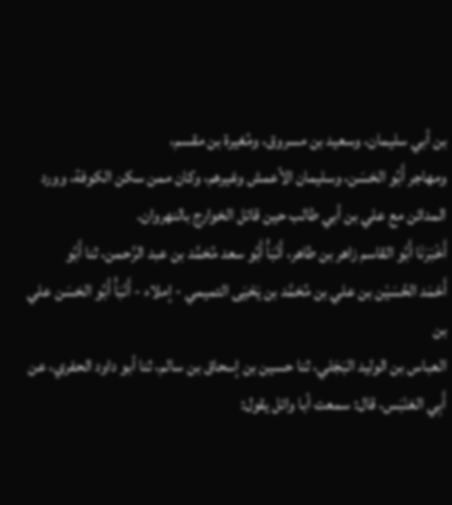بن أبي سليمان، وسعيد بن مسروق، ومُغيرة بن مقسم،
ومهاجر أَبُو الحَسَن، وسليمان الأعمش وغيرهم، وكان ممن سكن الكوفة، وورد
المدائن مع علي بن أبي طالب حين قاتل الخوارج بالنهروان.
أَخْبَرَنَا أَبُو القاسم زاهر بن طاهر، أَنْبَأْ أَبُو سعد مُحَمَّد بن عبد الرَّحمن، ثنا أَبُو
أَحْمَد الحُسَيْن بن علي بن مُحَمَّد بن يَحْيَى التميمي - إملاء - أَنْبَأْ أَبُو الحَسَن علي بن
العباس بن الوليد البَجَلي، ثنا حسين بن إسحاق بن سالم، ثنا أبو داود الحفري، عن
أَبِي العَنْبَس، قال: سمعت أبا وائل يقول: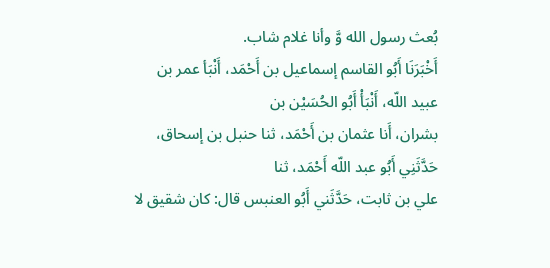بُعث رسول الله وَّ وأنا غلام شاب.
أَخْبَرَنَا أَبُو القاسم إسماعيل بن أَحْمَد، أَنْبَأ عمر بن عبيد اللّه، أَنْبَأْ أَبُو الحُسَيْن بن
بشران، أَنا عثمان بن أَحْمَد، ثنا حنبل بن إسحاق، حَدَّثَنِي أَبُو عبد اللّه أَحْمَد، ثنا
علي بن ثابت، حَدَّثَني أَبُو العنبس قال: كان شقيق لا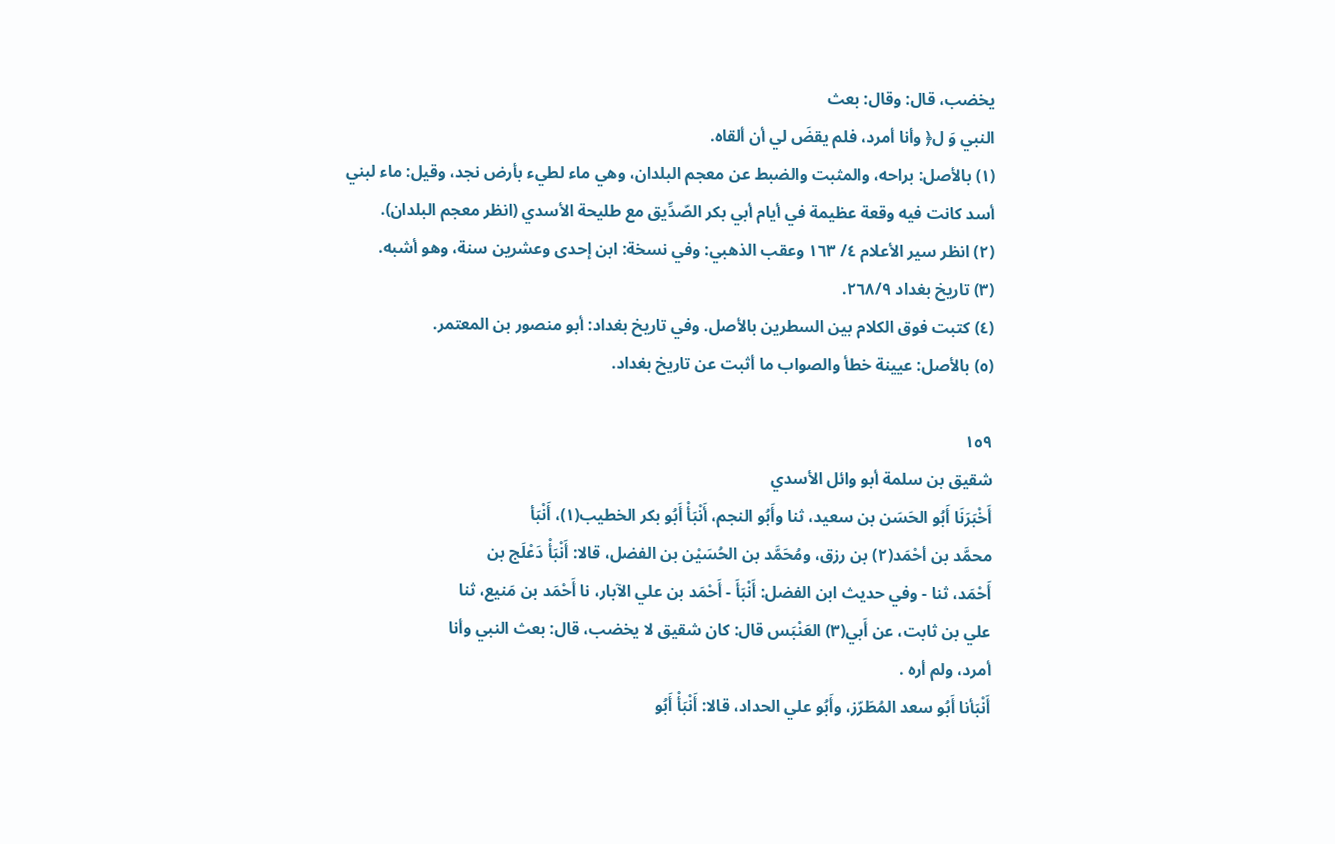يخضب، قال: وقال: بعث
النبي وَ ل﴿ وأنا أمرد، فلم يقضَ لي أن ألقاه.
(١) بالأصل: براحه، والمثبت والضبط عن معجم البلدان، وهي ماء لطيء بأرض نجد، وقيل: ماء لبني
أسد كانت فيه وقعة عظيمة في أيام أبي بكر الصّدِّيق مع طليحة الأسدي (انظر معجم البلدان).
(٢) انظر سير الأعلام ٤/ ١٦٣ وعقب الذهبي: وفي نسخة: ابن إحدى وعشرين سنة، وهو أشبه.
(٣) تاريخ بغداد ٢٦٨/٩.
(٤) كتبت فوق الكلام بين السطرين بالأصل. وفي تاريخ بغداد: أبو منصور بن المعتمر.
(٥) بالأصل: عيينة خطأ والصواب ما أثبت عن تاريخ بغداد.

١٥٩
شقيق بن سلمة أبو وائل الأسدي
أَخْبَرَنَا أَبُو الحَسَن بن سعيد، ثنا وأَبُو النجم، أَنْبَأْ أَبُو بكر الخطيب(١)، أَنْبَأ
محمَّد بن أحْمَد(٢) بن رزق، ومُحَمَّد بن الحُسَيْن بن الفضل، قالا: أَنْبَأْ دَعْلَج بن
أَحْمَد، ثنا - وفي حديث ابن الفضل: أَنْبَأَ - أَحْمَد بن علي الآبار، نا أَحْمَد بن مَنيع، ثنا
علي بن ثابت، عن أَبي(٣) العَنْبَس قال: كان شقيق لا يخضب، قال: بعث النبي وأنا
أمرد، ولم أره .
أَنْبَأنا أَبُو سعد المُطَرّز، وأَبُو علي الحداد، قالا: أَنْبَأْ أَبُو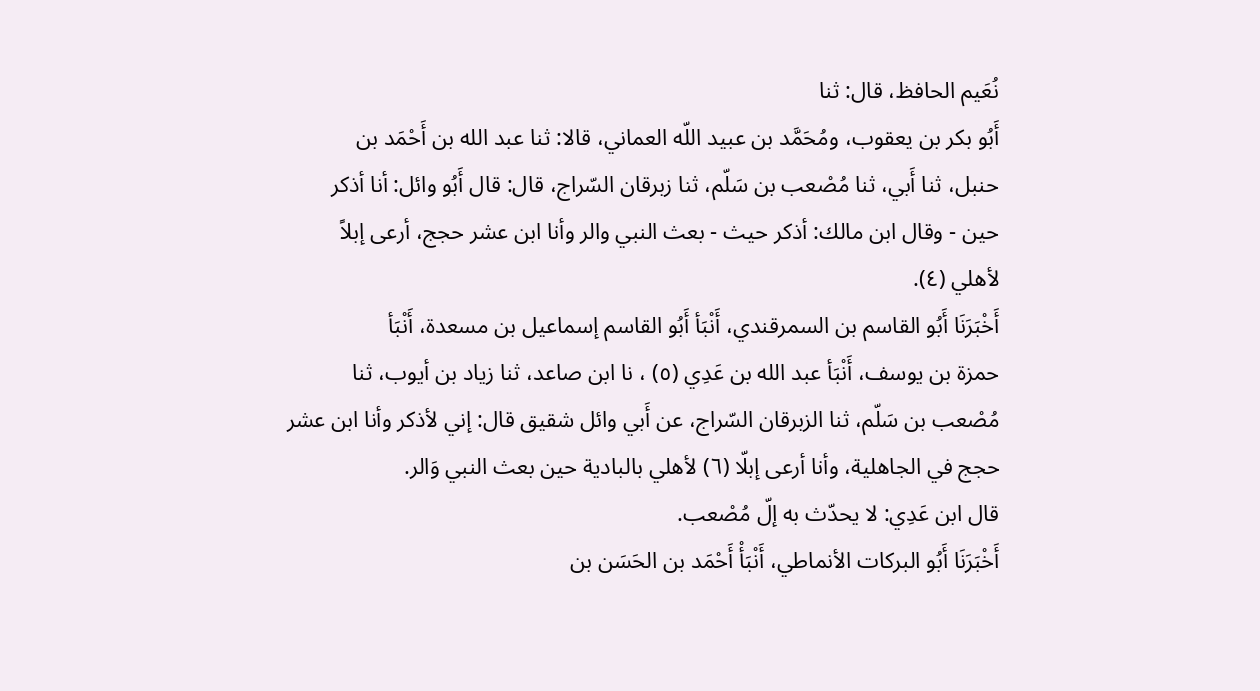نُعَيم الحافظ، قال: ثنا
أَبُو بكر بن يعقوب، ومُحَمَّد بن عبيد اللّه العماني، قالا: ثنا عبد الله بن أَحْمَد بن
حنبل، ثنا أَبي، ثنا مُصْعب بن سَلّم، ثنا زبرقان السّراج، قال: قال أَبُو وائل: أنا أذكر
حين - وقال ابن مالك: أذكر حيث - بعث النبي والر وأنا ابن عشر حجج، أرعى إبلاً
لأهلي (٤).
أَخْبَرَنَا أَبُو القاسم بن السمرقندي، أَنْبَأ أَبُو القاسم إسماعيل بن مسعدة، أَنْبَأ
حمزة بن يوسف، أَنْبَأ عبد الله بن عَدِي (٥) ، نا ابن صاعد، ثنا زياد بن أيوب، ثنا
مُصْعب بن سَلّم، ثنا الزبرقان السّراج، عن أَبي وائل شقيق قال: إني لأذكر وأنا ابن عشر
حجج في الجاهلية، وأنا أرعى إبلّا (٦) لأهلي بالبادية حين بعث النبي وَالر.
قال ابن عَدِي: لا يحدّث به إلّ مُصْعب.
أَخْبَرَنَا أَبُو البركات الأنماطي، أَنْبَأْ أَحْمَد بن الحَسَن بن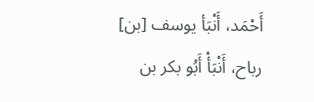أَحْمَد، أَنْبَأ يوسف [بن]
رباح، أَنْبَأْ أَبُو بكر بن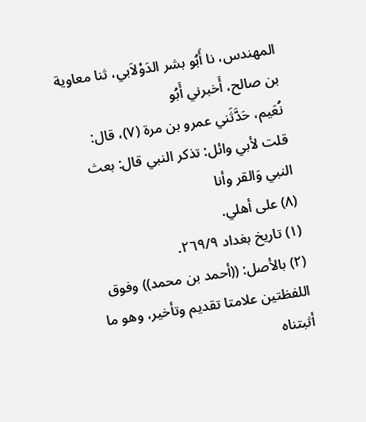المهندس، نا أَبُو بشر الدَوْلاَبي، ثنا معاوية بن صالح، أَخبرني أَبُو
نُعَيم، حَدَّثَني عمرو بن مرة (٧)، قال: قلت لأبي وائل: تذكر النبي قال: بعث
النبي وَالقر وأنا
(٨) على أهلي.
(١) تاريخ بغداد ٢٦٩/٩.
(٢) بالأصل: ((أحمد بن محمد)) وفوق اللفظتين علامتا تقديم وتأخير، وهو ما أثبتناه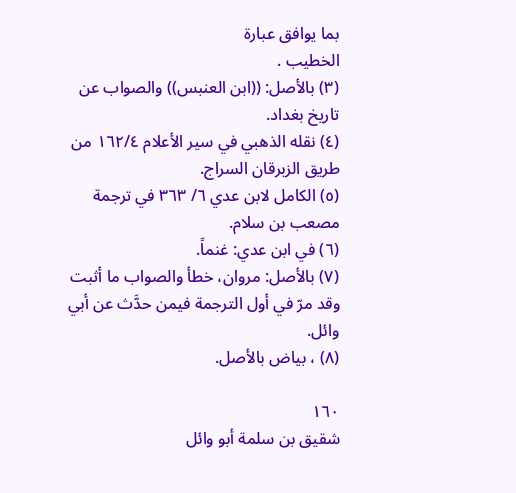بما يوافق عبارة
الخطيب .
(٣) بالأصل: ((ابن العنبس)) والصواب عن تاريخ بغداد.
(٤) نقله الذهبي في سير الأعلام ١٦٢/٤ من طريق الزبرقان السراج.
(٥) الكامل لابن عدي ٦/ ٣٦٣ في ترجمة مصعب بن سلام.
(٦) في ابن عدي: غنماً.
(٧) بالأصل: مروان، خطأ والصواب ما أثبت وقد مرّ في أول الترجمة فيمن حدَّث عن أبي وائل.
(٨) ، بياض بالأصل.

١٦٠
شقيق بن سلمة أبو وائل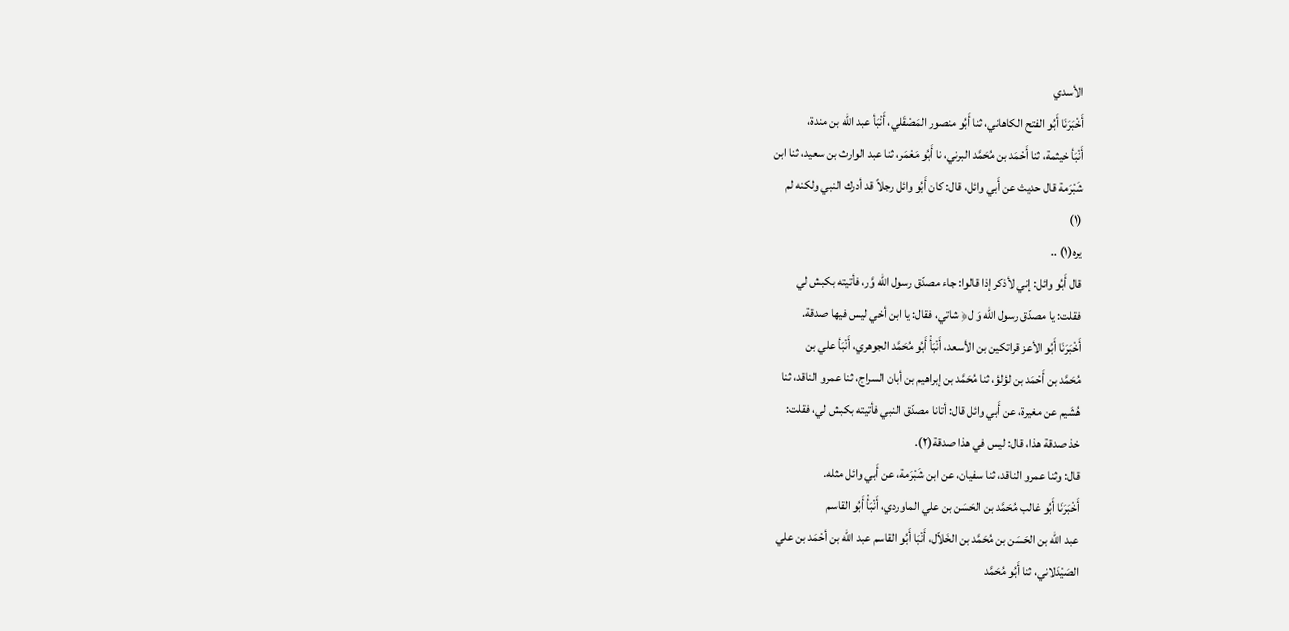الأسدي
أَخْبَرَنَا أَبُو الفتح الكاهاني، ثنا أَبُو منصور المَصْقَلي، أَنْبَأ عبد اللّه بن مندة،
أَنْبَأ خيثمة، ثنا أَحْمَد بن مُحَمَّد البرني، نا أَبُو مَعْمَر، ثنا عبد الوارث بن سعيد، ثنا ابن
شَبْرَمة قال حديث عن أَبي وائل، قال: كان أَبُو وائل رجلاً قد أدرك النبي ولكنه لم
(١)
يره(١) ..
قال أَبُو وائل: إني لأذكر إذا قالوا: جاء مصدّق رسول الله وَّر، فأتيته بكبش لي
فقلت: يا مصدّق رسول الله وَ ل﴿ شاتي، فقال: يا ابن أخي ليس فيها صدقة.
أَخْبَرَنَا أَبُو الأعز قراتكين بن الأسعد، أَنْبَأْ أَبُو مُحَمَّد الجوهري، أَنْبَأ علي بن
مُحَمَّد بن أَحْمَد بن لؤلؤ، ثنا مُحَمَّد بن إبراهيم بن أبان السراج، ثنا عمرو الناقد، ثنا
هُشَيم عن مغيرة، عن أَبي وائل قال: أتانا مصدّق النبي فأتيته بكبش لي، فقلت:
خذ صدقة هذا، قال: ليس في هذا صدقة(٢).
قال: وثنا عمرو الناقد، ثنا سفيان، عن ابن شَبْرَمة، عن أَبي وائل مثله.
أَخْبَرَنَا أَبُو غالب مُحَمَّد بن الحَسَن بن علي الماوردي، أَنْبَأْ أَبُو القاسم
عبد اللّه بن الحَسَن بن مُحَمَّد بن الخَلاّل، أَنْبَا أَبُو القاسم عبد الله بن أحْمَد بن علي
الصَيْدَلاني، ثنا أَبُو مُحَمَّد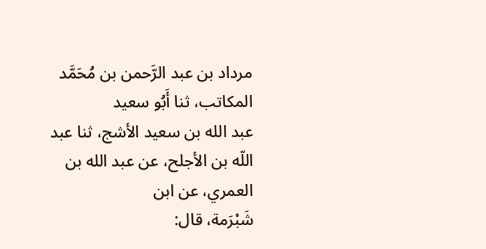مرداد بن عبد الرَّحمن بن مُحَمَّد المكاتب، ثنا أَبُو سعيد
عبد الله بن سعيد الأشج، ثنا عبد اللّه بن الأجلح، عن عبد الله بن العمري، عن ابن
شَبْرَمة، قال: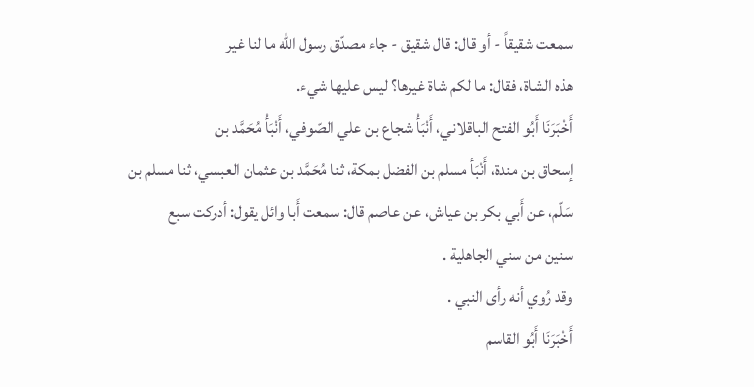سمعت شقيقاً - أو قال: قال شقيق - جاء مصدّق رسول الله ما لنا غير
هذه الشاة، فقال: ما لكم شاة غيرها؟ ليس عليها شيء.
أَخْبَرَنَا أَبُو الفتح الباقلاني، أَنْبَأْ شجاع بن علي الصّوفي، أَنْبَأْ مُحَمَّد بن
إسحاق بن مندة، أَنْبَأ مسلم بن الفضل بمكة، ثنا مُحَمَّد بن عثمان العبسي، ثنا مسلم بن
سَلّم، عن أَبي بكر بن عياش، عن عاصم قال: سمعت أَبا وائل يقول: أدركت سبع
سنين من سني الجاهلية .
وقد رُوي أنه رأى النبي .
أَخْبَرَنَا أَبُو القاسم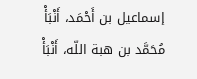إسماعيل بن أَحْمَد، أَنْبَأْ مُحَمَّد بن هبة اللّه، أَنْبَأْ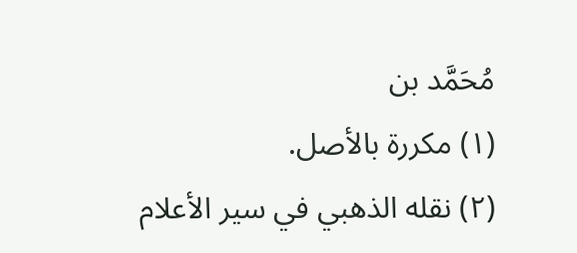مُحَمَّد بن
(١) مكررة بالأصل.
(٢) نقله الذهبي في سير الأعلام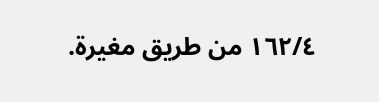١٦٢/٤ من طريق مغيرة.